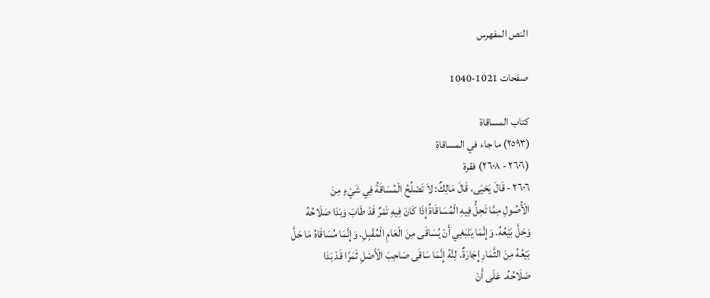النص المفهرس

صفحات 1021-1040

كتاب المساقاة
(٢٥٩٣) ما جاء في المساقاة
(٢٦٠٦ - ٢٦٠٨) فقرة
٢٦٠٦ - قَالَ يَحْيَى، قَالَ مَالِكٌ: لاَ تَصْلُحُ الْمُسَاقَةُ فِي شَيْءٍ مِنَ
الْأُصُولِ مِمَّا تَحِلُّ فِيهِ الْمُسَاقَاةُ إِذَا كَانَ فِيهِ تَمْرٌ قَدْ طَابَ وَبَدَا صَلَاحُهُ
وَحَلَّ بَيْعُهُ. وَإِنَّمَا يَنْبَغِي أَنْ يُسَاقَى مِنَ الْعَامِ الْمُقْبِلِ. وَإِنَّمَا مُسَاقَاهُ مَا حَلَّ
بَيْعُهُ مِنَ الثَّمَارِ إِجَارَةٌ. لِنَّهُ إِنَّمَا سَاقَى صَاحِبَ الْأَصْلِ ثَمَرًا قَدْ بَدَا
صَلَاحُهُ. عَلَى أَنْ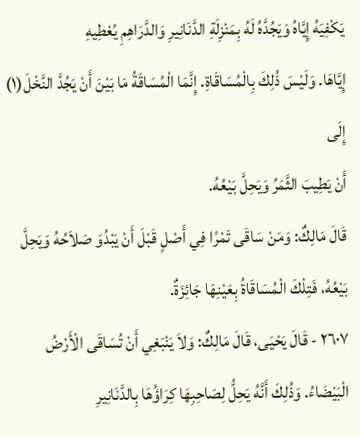يَكْفِيَهُ إِيَّاهُ وَيَجُدَّهُ لَهُ بِمَنْزِلَةِ الدَّنَانِيرِ وَالدَّرَاهِمِ يُعْطِيهِ
إِيَّاهَا. وَلَيْسَ ذُلِكَ بِالْمُسَاقَاةِ. إِنَّمَا الْمُسَاقَةُ مَا بَيْنَ أَنْ يَجُدَّ النَّخْلَ(١) إِلَى
أَنْ يَطِيبَ الثَّمَرُ وَيَحِلَّ بَيْعُهُ.
قَالَ مَالِكٌ: وَمَنْ سَاقَى تَمْرًا فِي أَصْلٍ قَبْلَ أَنْ يَبْدُوَ صَلاَحُهُ وَيَحِلَّ
بَيْعُهُ، فَتِلْكَ الْمُسَاقَاةُ بِعَيْنِهَا جَائِزَةٌ.
٢٦٠٧ - قَالَ يَحْيَى، قَالَ مَالِكٌ: وَلاَ يَنْبَغِي أَنْ تُسَاقَى الْأَرْضُ
الْبَيْضَاءُ. وَذُلِكَ أَنَّهُ يَحِلُّ لِصَاحِبِهَا كِرَاؤُهَا بِالدَّنَانِيرِ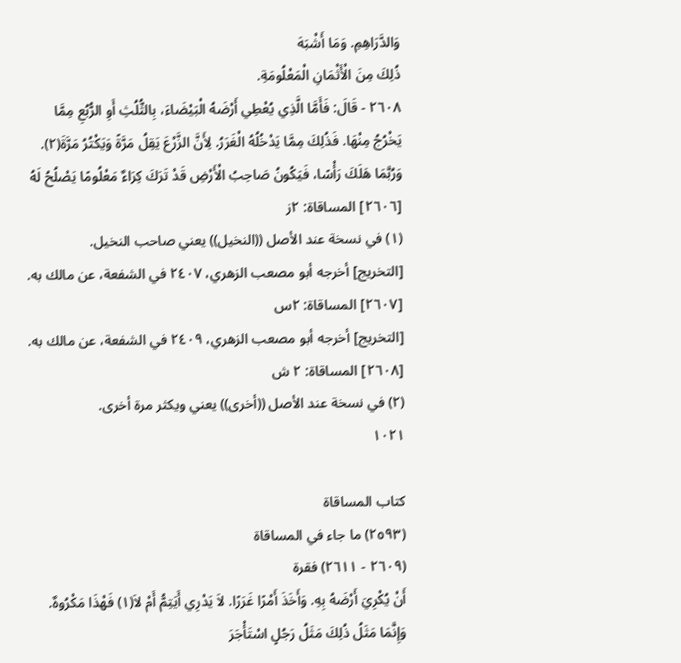وَالدَّرَاهِمِ. وَمَا أَشْبَهَ
ذُلِكَ مِنَ الْأَثْمَانِ الْمَعْلُومَةِ.
٢٦٠٨ - قَالَ: فَأَمَّا الَّذِي يُعْطِي أَرْضَهُ الْبَيْضَاءَ، بِالثُّلُثِ أَوِ الرُّبُعِ مِمَّا
يَخْرُجُ مِنْهَا. فَذُلِكَ مِمَّا يَدْخُلُهُ الْغَرَرُ. لِأَنَّ الزَّرْعَ يَقِلُ مَرَّةً وَيَكْتُرُ مَرَّةَ(٢).
وَرُبَّمَا هَلَكَ رَأْسًا، فَيَكُونُ صَاحِبُ الْأَرْضِ قَدْ تَرَكَ كِرَاءٌ مَعْلُومًا يَصْلُحُ لَهُ
[٢٦٠٦] المساقاة: ٢ز
(١) في نسخة عند الأصل ((النخيل)) يعني صاحب النخيل.
[التخريج] أخرجه أبو مصعب الزهري، ٢٤٠٧ في الشفعة، عن مالك به.
[٢٦٠٧] المساقاة: ٢س
[التخريج] أخرجه أبو مصعب الزهري، ٢٤٠٩ في الشفعة، عن مالك به.
[٢٦٠٨] المساقاة: ٢ ش
(٢) في نسخة عند الأصل ((أخرى)) يعني ويكثر مرة أخرى.
١٠٢١

كتاب المساقاة
(٢٥٩٣) ما جاء في المساقاة
(٢٦٠٩ - ٢٦١١) فقرة
أَنْ يُكْرِيَ أَرْضَهُ بِهِ. وَأَخَذَ أَمْرًا غَرَرًا. لاَ يَدْرِي أَيَتِمُّ أَمْ لاَ(١) فَهْذَا مَكْرُوهٌ.
وَإِنَّمَا مَثَلُ ذُلِكَ مَثَلُ رَجُلٍ اسْتَأْجَرَ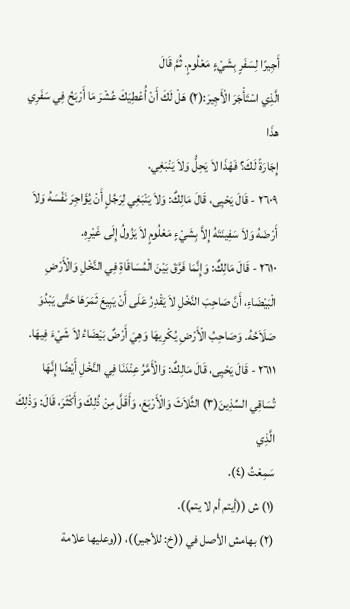أَجِيرًا لِسَفَرٍ بِشَيْءٍ مَعْلُومٍ. ثُمَّ قَالَ
الَّذِي اسْتَأْجَرَ الْأَجِيرَ:(٢) هَلْ لَكَ أَنْ أُعْطِيَكَ عُشْرَ مَا أَرْبَحُ فِي سَفَرِي هذَا
إِجَارَةً لَكَ؟ فَهْذَا لاَ يَحِلُّ وَلاَ يَنْبَغِي.
٢٦٠٩ - قَالَ يَحْيِى، قَالَ مَالِكٌ: وَلاَ يَنْبَغِي لِرَجُلٍ أَنْ يُؤَاجِرَ نَفْسَهُ وَلاَ
أَرْضَهُ وَلاَ سَفِينَتَهُ إِلاَّ بِشَيْءٍ مَعْلُومٍ لاَ يَزُولُ إِلَى غَيْرِهِ.
٢٦١٠ - قَالَ مَالِكٌ: وَإِنَّمَا فَرَّقَ بَيْنَ الْمُسَاقَاةِ فِي النَّخْلِ وَالْأَرْضِ
الْبَيْضَاءِ، أَنَّ صَاحِبَ النَّخْلِ لاَ يَقْدِرُ عَلَى أَنْ يَبِيعَ ثَمَرَهَا حَتَّى يَبْدُوَ
صَلَاَحُهُ. وَصَاحِبُ الْأَرْضِ يُكْرِيهَا وَهِيَ أَرْضٌ بَيْضَاءُ لاَ شَيْءَ فِيهَا.
٢٦١١ - قَالَ يَحْيِى، قَالَ مَالِكٌ: وَالْأَمَّرُ عِنْدَنَا فِي النَّخْلِ أَيْضًا إِنَّهَا
تُسَاقِي السِّذِينَ(٣) الثَّلاَثَ وَالْأَرْبَعَ، وَأَقَلَّ مِنْ ذُلِكَ وَأَكْثَرَ، قَالَ: وَذْلِكَ الَّذِي
سَمِعْتُ (٤).
(١) ش ((أيتم أم لا يتم)).
(٢) بهامش الأصل في ((خ: للأجير))، ((وعليها علامة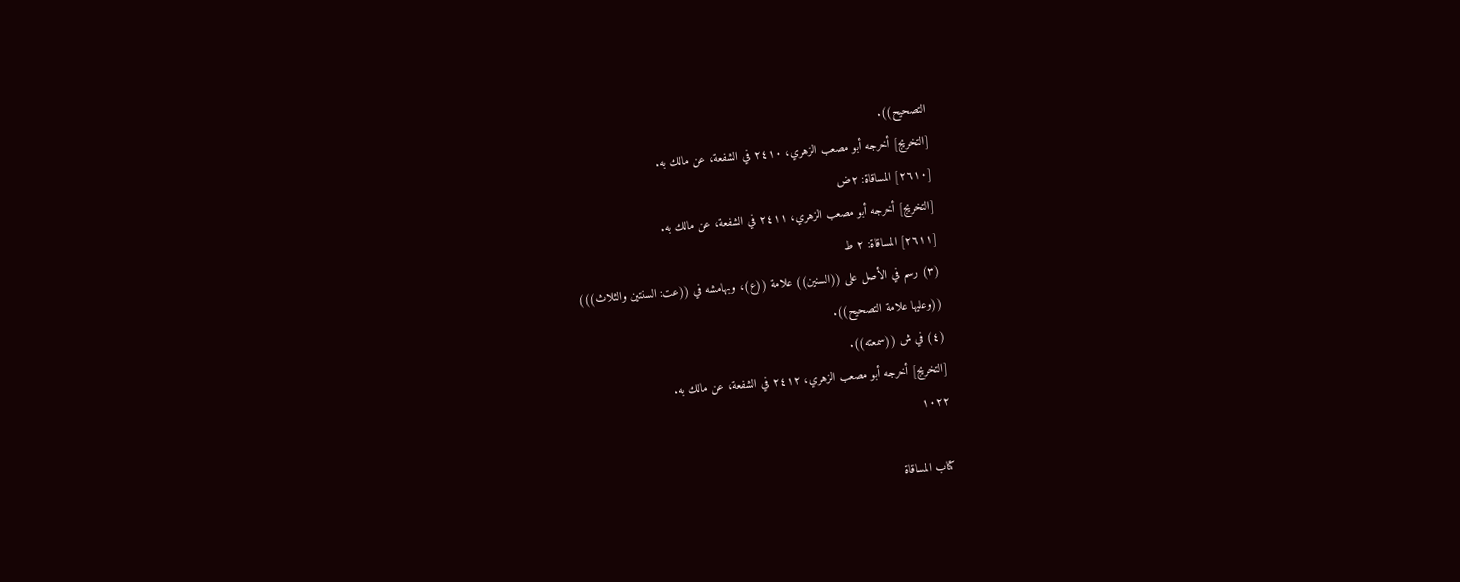التصحيح)).
[التخريج] أخرجه أبو مصعب الزهري، ٢٤١٠ في الشفعة، عن مالك به.
[٢٦١٠] المساقاة: ٢ض
[التخريج] أخرجه أبو مصعب الزهري، ٢٤١١ في الشفعة، عن مالك به.
[٢٦١١] المساقاة: ٢ ط
(٣) رسم في الأصل على ((السنين)) علامة ((ع)، وبهامشه في ((عت: السنتين والثلاث)))
((وعليها علامة التصحيح)).
(٤) في ش ((سمعته)).
[التخريج] أخرجه أبو مصعب الزهري، ٢٤١٢ في الشفعة، عن مالك به.
١٠٢٢

كتاب المساقاة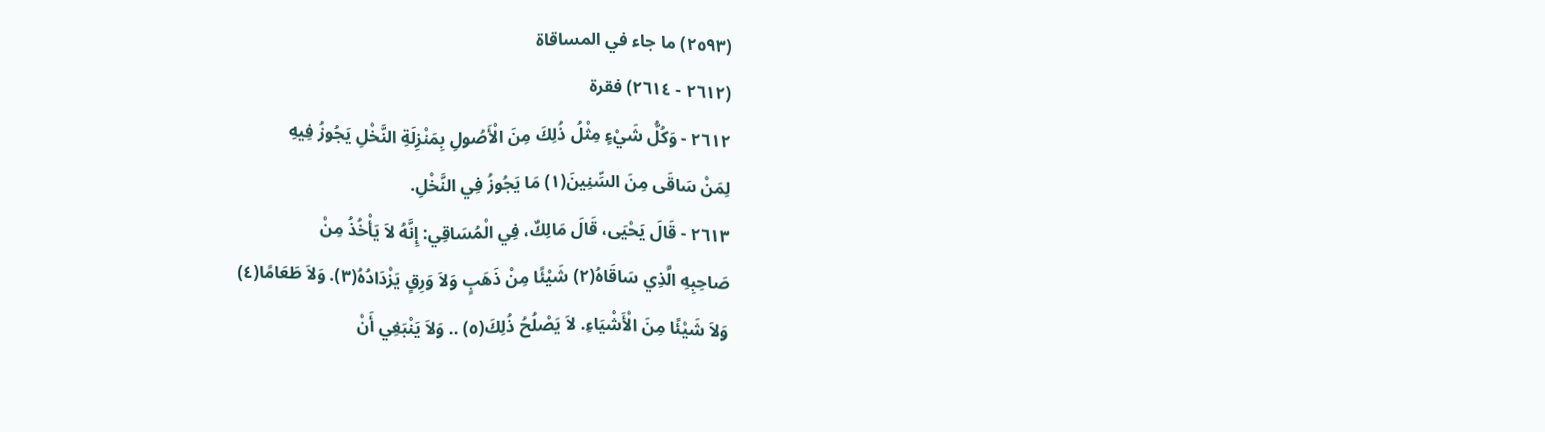(٢٥٩٣) ما جاء في المساقاة
(٢٦١٢ - ٢٦١٤) فقرة
٢٦١٢ - وَكُلُّ شَيْءٍ مِثْلُ ذُلِكَ مِنَ الْأَصُولِ بِمَنْزِلَةِ النَّخْلِ يَجُوزُ فِيهِ
لِمَنْ سَاقَى مِنَ السِّنِينَ(١) مَا يَجُوزُ فِي النَّخْلِ.
٢٦١٣ - قَالَ يَحْيَى، قَالَ مَالِكٌ، فِي الْمُسَاقِي: إِنَّهُ لاَ يَأْخُذُ مِنْ
صَاحِبِهِ الَّذِي سَاقَاهُ(٢) شَيْئًا مِنْ ذَهَبٍ وَلاَ وَرِقٍ يَزْدَادُهُ(٣). وَلاَ طَعَامًا(٤)
وَلاَ شَيْئًا مِنَ الْأَشْيَاءِ. لاَ يَصْلُحُ ذُلِكَ(٥) .. وَلاَ يَنْبَغِي أَنْ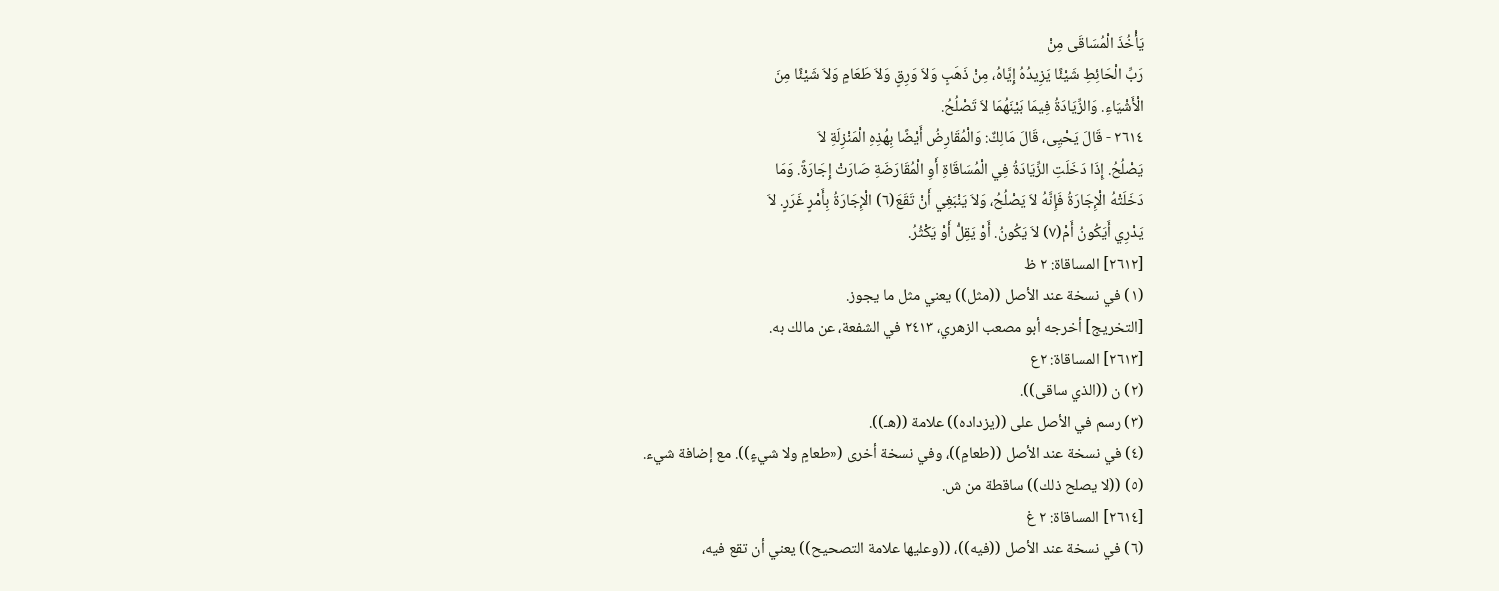يَأْخُذَ الْمُسَاقَى مِنْ
رَبِّ الْحَائِطِ شَيْئًا يَزِيدُهُ إِيَّاهُ، مِنْ ذَهَبٍ وَلاَ وَرِقٍ وَلاَ طَعَامٍ وَلاَ شَيْئًا مِنَ
الْأَشْيَاءِ. وَالزِّيَادَةُ فِيمَا بَيْنَهُمَا لاَ تَصْلُحُ.
٢٦١٤ - قَالَ يَحْيِى، قَالَ مَالِكٌ: وَالْمُقَارِضُ أَيْضًا بِهُذِهِ الْمَنْزِلَةِ لاَ
يَصْلُحُ. إِذَا دَخَلَتِ الزِّيَادَةُ فِي الْمُسَاقَاةِ أَوِ الْمُقَارَضَةِ صَارَتْ إِجَارَةً. وَمَا
دَخَلَتْهُ الْإِجَارَةُ فَإِنَّهُ لاَ يَصْلُحُ، وَلاَ يَنْبَغِي أَنْ تَقَعَ(٦) الْإِجَارَةُ بِأَمْرٍ غَرَرٍ. لاَ
يَدْرِي أَيَكُونُ أَمْ(٧) لاَ يَكُونُ. أَوْ يَقِلُّ أَوْ يَكْثُرُ.
[٢٦١٢] المساقاة: ٢ ظ
(١) في نسخة عند الأصل ((مثل)) يعني مثل ما يجوز.
[التخريج] أخرجه أبو مصعب الزهري، ٢٤١٣ في الشفعة، عن مالك به.
[٢٦١٣] المساقاة: ٢ع
(٢) ن ((الذي ساقى)).
(٣) رسم في الأصل على ((يزداده)) علامة ((هـ)).
(٤) في نسخة عند الأصل ((طعامٍ))، وفي نسخة أخرى («طعامٍ ولا شيءٍ)). مع إضافة شيء.
(٥) ((لا يصلح ذلك)) ساقطة من ش.
[٢٦١٤] المساقاة: ٢ غ
(٦) في نسخة عند الأصل ((فيه))، ((وعليها علامة التصحيح)) يعني أن تقع فيه،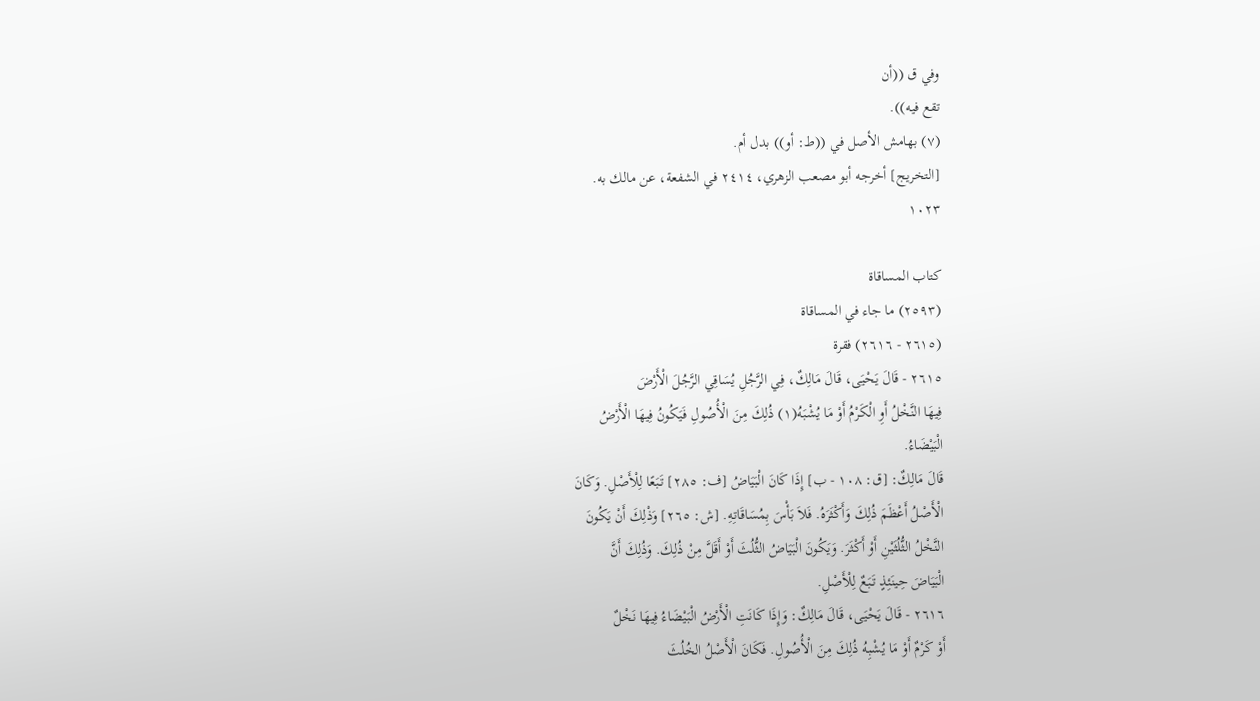وفي ق ((أن
تقع فيه)).
(٧) بهامش الأصل في ((ط: أو)) بدل أم.
[التخريج] أخرجه أبو مصعب الزهري، ٢٤١٤ في الشفعة، عن مالك به.
١٠٢٣

كتاب المساقاة
(٢٥٩٣) ما جاء في المساقاة
(٢٦١٥ - ٢٦١٦) فقرة
٢٦١٥ - قَالَ يَحْيَى، قَالَ مَالِكٌ، فِي الرَّجُلِ يُسَاقِي الرَّجُلَ الْأَرْضَ
فِيهَا النَّخْلُ أَوِ الْكَرْمُ أَوْ مَا يُشْبَهُ(١) ذُلِكَ مِنَ الْأُصُولِ فَيَكُونُ فِيهَا الْأَرْضُ
الْبَيْضَاءُ.
قَالَ مَالِكٌ: [ق: ١٠٨ - ب] إِذَا كَانَ الْبَيَاضُ [ف: ٢٨٥] تَبَعًا لِلْأَصْلِ. وَكَانَ
الْأَصْلُ أَعْظَمَ ذُلِكَ وَأَكْثَرَهُ. فَلاَ بَأْسَ بِمُسَاقَاتِهِ. [ش: ٢٦٥] وَذْلِكَ أَنْ يَكُونَ
النَّخْلُ الثُّلُثَيْنِ أَوْ أَكْثَرَ. وَيَكُونَ الْبَيَاضُ الثُّلُثَ أَوْ أَقَلَّ مِنْ ذُلِكَ. وَذُلِكَ أَنَّ
الْبَيَاضَ حِينَئِذٍ تَبَعٌ لِلْأَصْلِ.
٢٦١٦ - قَالَ يَحْيَى، قَالَ مَالِكٌ: وَإِذَا كَانَتِ الْأَرْضُ الْبَيْضَاءُ فِيهَا نَخْلٌ
أَوْ كَرْمٌ أَوْ مَا يُشْبِهُ ذُلِكَ مِنَ الْأُصُولِ. فَكَانَ الْأَصْلُ الخُلُثَ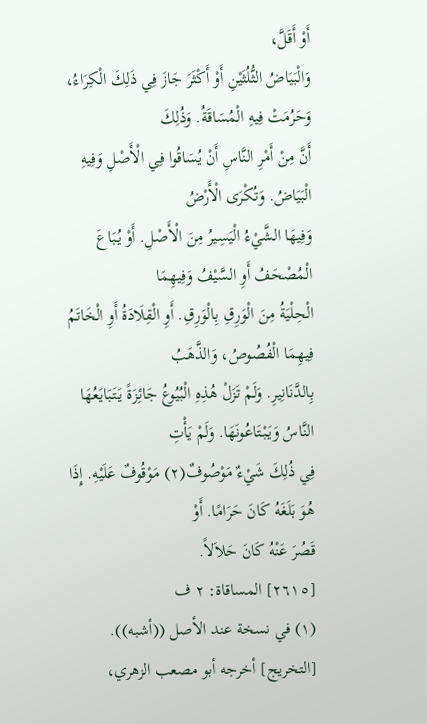أَوْ أَقَلَّ،
وَالْبَيَاضُ الثُّلُثَيْنِ أَوْ أَكْثَرَ جَازَ فِي ذَلِكَ الْكِرَاءُ، وَحَرُمَتْ فِيهِ الْمُسَاقَةُ. وَذُلِكَ
أَنَّ مِنْ أَمْرِ النَّاسِ أَنْ يُسَاقُوا فِي الْأَصْلِ وَفِيهِ الْبَيَاضُ. وَتُكْرَى الْأَرْضُ
وَفِيهَا الشَّيْءُ الْيَسِيرُ مِنَ الْأَصْلِ. أَوْ يُبَاعَ الْمُصْحَفُ أَوِ السَّيْفُ وَفِيهِمَا
الْحِلْيَةُ مِنَ الْوَرِقِ بِالْوَرِقِ. أَوِ الْقِلَادَةُ أَوِ الْخَاتَمُ فِيهِمَا الْفُصُوصُ، وَالذَّهَبُ
بِالدَّنَانِيرِ. وَلَمْ تَزَلْ هُذِهِ الْبُيُوعُ جَائِزَةً يَتَبَايَعُهَا النَّاسُ وَيَبْتَاعُونَهَا. وَلَمْ يَأْتِ
فِي ذُلِكَ شَيْءٌ مَوْصُوفٌ(٢) مَوْقُوفٌ عَلَيْهِ. إِذَا هُوَ بَلَغَهُ كَانَ حَرَامًا. أَوْ
قَصُرَ عَنْهُ كَانَ حَلاَلاً.
[٢٦١٥] المساقاة: ٢ ف
(١) في نسخة عند الأصل ((أشبه)).
[التخريج] أخرجه أبو مصعب الزهري،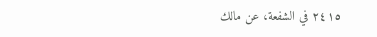٢٤١٥ في الشفعة، عن مالك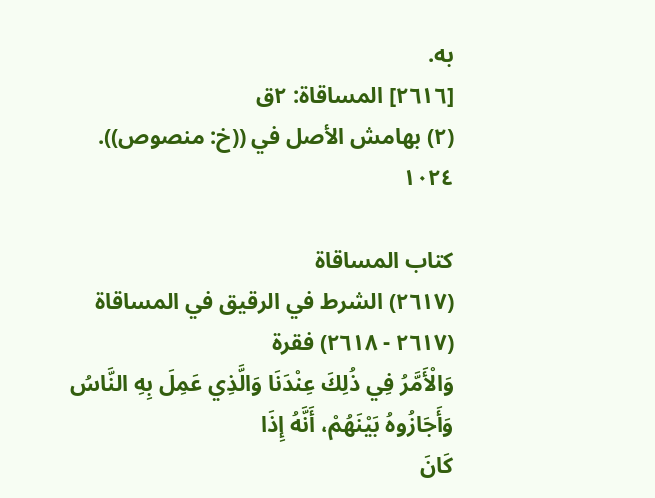به.
[٢٦١٦] المساقاة: ٢ق
(٢) بهامش الأصل في ((خ: منصوص)).
١٠٢٤

كتاب المساقاة
(٢٦١٧) الشرط في الرقيق في المساقاة
(٢٦١٧ - ٢٦١٨) فقرة
وَالْأَمَّرُ فِي ذُلِكَ عِنْدَنَا وَالَّذِي عَمِلَ بِهِ النَّاسُ وَأَجَازُوهُ بَيْنَهُمْ، أَنَّهُ إِذَا
كَانَ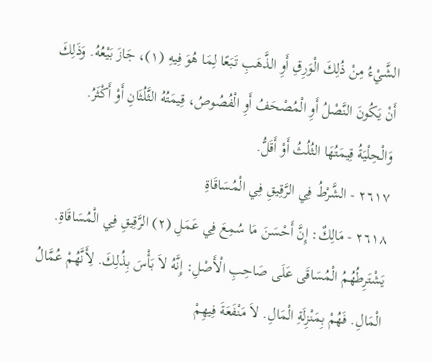الشَّيْءُ مِنْ ذُلِكَ الْوَرِقِ أَوِ الذَّهَبِ تَبَعًا لِمَا هُوَ فِيهِ (١)، جَازَ بَيْعُهُ. وَذَلِكَ
أَنْ يَكُونَ النَّصْلُ أَوِ الْمُصْحَفُ أَوِ الْفُصُوصُ، قِيمَتُهُ الثَّلُثَانِ أَوْ أَكْثَرُ.
وَالْحِلْيَةُ قِيمَتُهَا الثُلُثُ أَوْ أَقَلُّ.
٢٦١٧ - الشَّرْطُ فِي الرَّقِيقِ فِي الْمُسَاقَاةِ
٢٦١٨ - مَالِكٌ: إِنَّ أَحْسَنَ مَا سُمِعَ فِي عَمَلِ (٢) الرَّقِيقِ فِي الْمُسَاقَاةِ.
يَشْتَرِطُهُمُ الْمُسَاقَى عَلَى صَاحِبِ الْأَصْلِ: إِنَّهُ لاَ بَأْسَ بِذُلِكَ. لِأَنَّهُمْ عُمَّالُ
الْمَالِ. فَهُمْ بِمَنْزِلَةِ الْمَالِ. لاَ مَنْفَعَةَ فِيهِمْ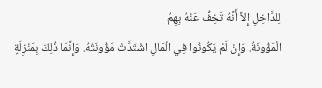لِلدَّاخِلِ إِلاَّ أَنَّهُ تَخِفُّ عَنْهُ بِهِمُ
الْمَؤُونَةُ. وَإِنْ لَمْ يَكُونُوا فِي الْمَالِ اشْتَدَّتْ مَؤُونَتُهُ. وَإِنَّمَا ذُلِكَ بِمَنْزِلَةٍ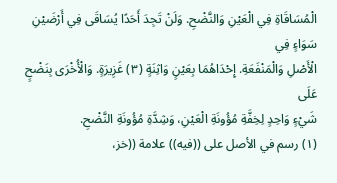الْمُسَاقَاةِ فِي الْعَيْنِ وَالنَّضْحِ. وَلَنْ تَجِدَ أَحَدًا يُسَاقَى فِي أَرْضَيْنِ سَوَاءٍ فِي
الْأَصْلِ وَالْمَنْفَعَةِ. إِحْدَاهُمَا بِعَيْنٍ وَاثِنَةٍ (٣) غَزِيرَةٍ. وَالْأُخْرَى بِنَضْحٍ عَلَى
شَيْءٍ وَاحِدٍ لِخِفَّةِ مُؤُونَةِ الْعَيْنِ، وَشِدَّةِ مُؤُونَةِ النَّضْحِ.
(١) رسم في الأصل على ((فيه)) علامة ((خز،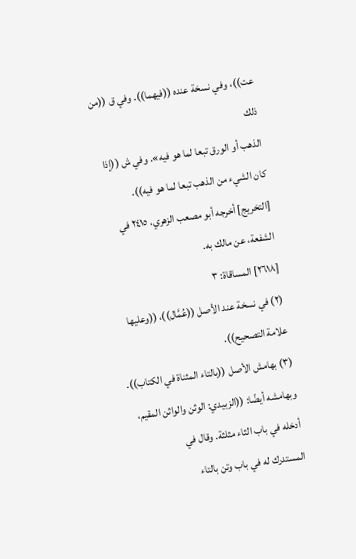عت))، وفي نسخة عنده ((فيهما)). وفي ق ((من ذلك
الذهب أو الورق تبعا لما هو فيه». وفي ش ((إذا كان الشيء من الذهب تبعا لما هو فيه)).
[التخريج] أخرجه أبو مصعب الزهري، ٢٤١٥ في الشفعة، عن مالك به.
[٢٦١٨] المساقاة: ٣
(٢) في نسخة عند الأصل ((عُمَّال))، ((وعليها علامة التصحيح)).
(٣) بهامش الأصل ((بالتاء المثناة في الكتاب)).
وبهامشه أيضًا: ((الزبيدي: الوثن والواثن المقيم، أدخله في باب الثاء مثلثة. وقال في
المستدرك له في باب وتن بالتاء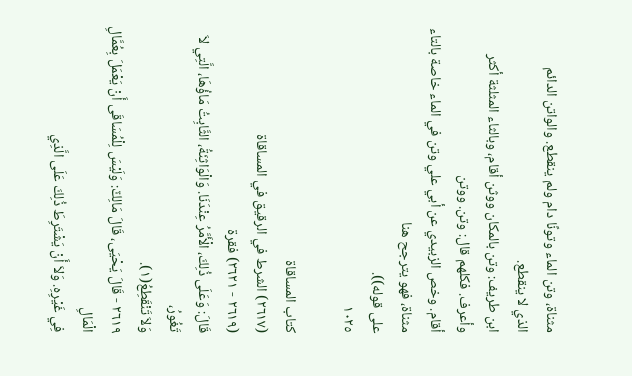مثناة، وتن الماء وتونًا دام ولم ينقطع. والواتن الدائم
الذي لا ينقطع.
ابن طريف: وتن بالمكان ووثن أقام، وبالثاء المثلثة أكثر وأعرف. فكلهم قال: وتن. ووتن
أقام. وخص الزبيدي عن أبي علي وتن في الماء خاصة بالتاء مثناة، فهو يترجح هنا
على قوله)).
١٠٢٥

كتاب المساقاة
(٢٦١٧) الشرط في الرقيق في المساقاة
(٢٦١٩ - ٢٦٢١) فقرة
قَالَ: وَعَلَى ذُلِكَ، الْأَمَّرُ عِنْدَنَا. وَالْوَاثِنَةُ، الثَّابِتُ مَاؤُهَا، الَّتِي لاَ تَغُورُ،
وَلاَ تَنْقَطِعُ(١).
٢٦١٩ - قَالَ يَحْيَى، قَالَ مَالِكٌ: وَلَيْسَ لِلْمُسَاقَى أَنْ يَعْمَلَ بِعُمَّالِ الْمَالِ
فِي غَيْرِهِ. وَلاَ أَنْ يَشْتَرِطَ ذُلِكَ عَلَى الَّذِي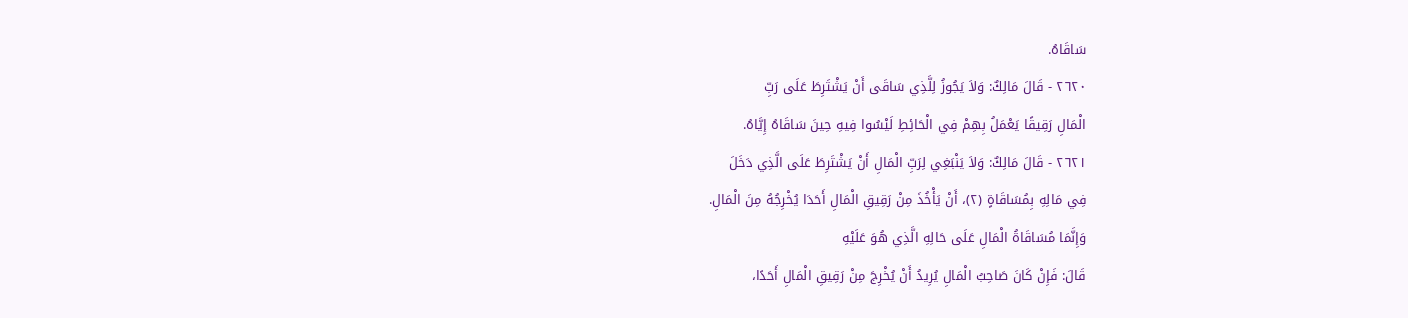سَاقَاهُ.
٢٦٢٠ - قَالَ مَالِكٌ: وَلاَ يَجُوزُ لِلَّذِي سَاقَى أَنْ يَشْتَرِطَ عَلَى رَبِّ
الْمَالِ رَقِيقًا يَعْمَلُ بِهِمْ فِي الْحَائِطِ لَيْسُوا فِيهِ حِينَ سَاقَاهُ إِيَّاهُ.
٢٦٢١ - قَالَ مَالِكٌ: وَلاَ يَنْبَغِي لِرَبِّ الْمَالِ أَنْ يَشْتَرِطَ عَلَى الَّذِي دَخَلَ
فِي مَالِهِ بِمُسَاقَاةٍ (٢)، أَنْ يَأْخُذَ مِنْ رَقِيقِ الْمَالِ أَحَدَا يُخْرِجُهُ مِنَ الْمَالِ.
وَإِنَّمَا مُسَاقَاةُ الْمَالِ عَلَى حَالِهِ الَّذِي هُوَ عَلَيْهِ
قَالَ: فَإِنْ كَانَ صَاحِبُ الْمَالِ يُرِيدُ أَنْ يُخْرِجَ مِنْ رَقِيقِ الْمَالِ أَحَدًا،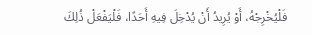فَلْيُخْرِجْهُ، أَوْ يُرِيدُ أَنْ يُدْخِلَ فِيهِ أَحَدًا، فَلْيَفْعَلْ ذُلِكَ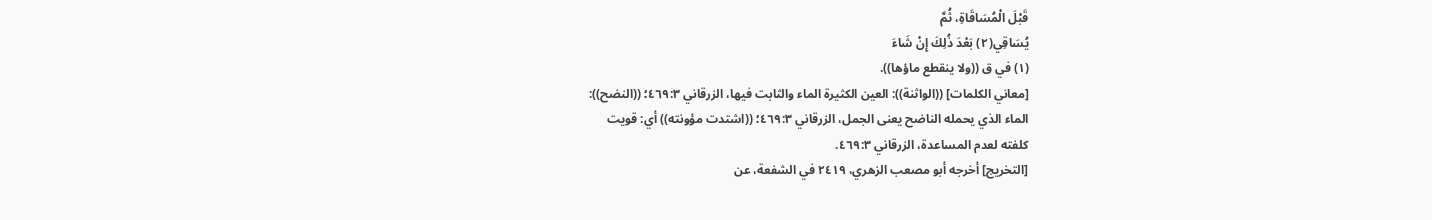قَبْلَ الْمُسَاقَاةِ، ثُمَّ
يُسَاقِي(٢) بَعْدَ ذُلِكَ إِنْ شَاءَ
(١) في ق ((ولا ينقطع ماؤها)).
[معاني الكلمات] ((الواثنة)): العين الكثيرة الماء والثابت فيها، الزرقاني ٤٦٩:٣؛ ((النضح)):
الماء الذي يحمله الناضح يعنى الجمل، الزرقاني ٤٦٩:٣؛ ((اشتدت مؤونته)) أي: قويت
كلفته لعدم المساعدة، الزرقاني ٤٦٩:٣.
[التخريج] أخرجه أبو مصعب الزهري، ٢٤١٩ في الشفعة، عن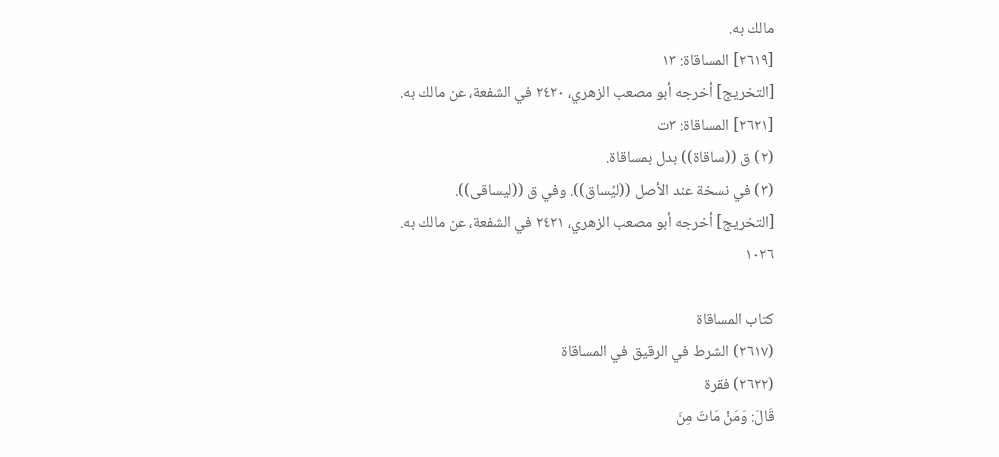مالك به.
[٢٦١٩] المساقاة: ١٣
[التخريج] أخرجه أبو مصعب الزهري، ٢٤٢٠ في الشفعة، عن مالك به.
[٢٦٢١] المساقاة: ٣ت
(٢) ق ((ساقاة)) بدل بمساقاة.
(٣) في نسخة عند الأصل ((ليُساق)). وفي ق ((ليساقى)).
[التخريج] أخرجه أبو مصعب الزهري، ٢٤٢١ في الشفعة، عن مالك به.
١٠٢٦

كتاب المساقاة
(٢٦١٧) الشرط في الرقيق في المساقاة
(٢٦٢٢) فقرة
قَالَ: وَمَنْ مَاتَ مِنَ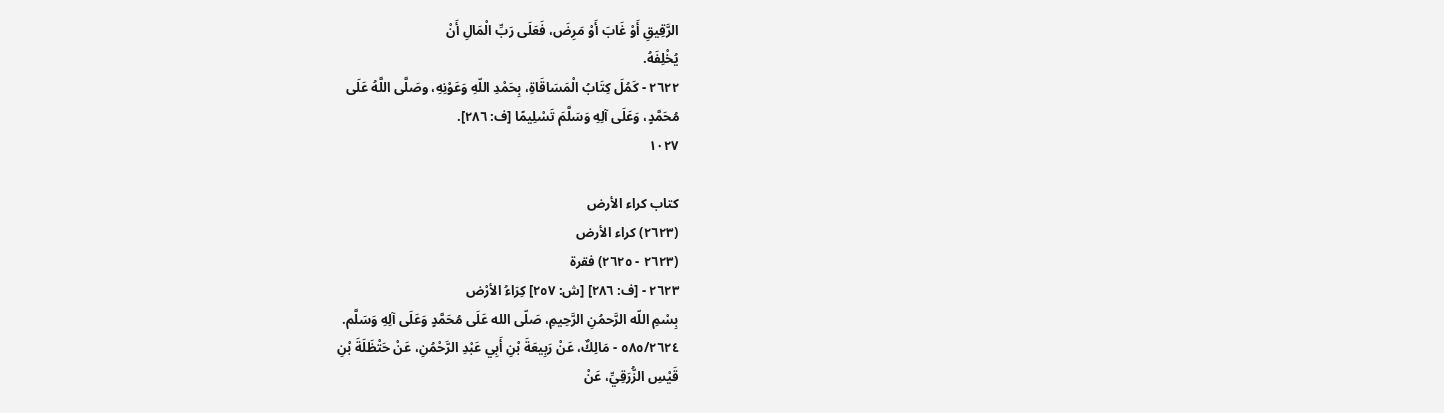الرَّقِيقِ أَوْ غَابَ أَوْ مَرِضَ، فَعَلَى رَبِّ الْمَالِ أَنْ
يُخْلِفَهُ.
٢٦٢٢ - كَمُلَ كِتَابُ الْمَسَاقَاةِ، بِحَمْدِ اللّهِ وَعَوْنِهِ، وصَلَّى اللَّهُ عَلَى
مُحَمَّدٍ، وَعَلَى آلِهِ وَسَلَّمَ تَسْلِيمًا [ف: ٢٨٦].
١٠٢٧

كتاب كراء الأرض
(٢٦٢٣) كراء الأرض
(٢٦٢٣ - ٢٦٢٥) فقرة
٢٦٢٣ - [ف: ٢٨٦] [ش: ٢٥٧] كِرَاءُ الأرْض
بِسْمِ اللّه الرَّحمُنِ الرَّحِيمِ، صَلّى الله عَلَى مُحَمَّدٍ وَعَلَى آلِهِ وَسَلَّم.
٥٨٥/٢٦٢٤ - مَالِكٌ، عَنْ رَبِيعَةَ بْنِ أَبِي عَبْدِ الرَّحْمُنِ، عَنْ حَتْظَلَةَ بْنِ
قَيْسِ الزُّرَقِيِّ، عَنْ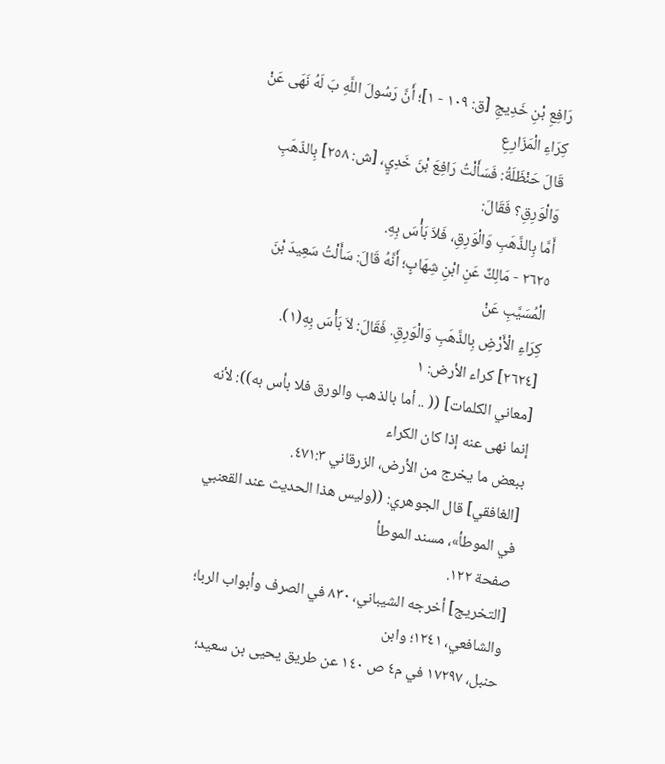رَافِعِ بْنِ خَدِيجِ [ق: ١٠٩ - ١]؛ أَنَّ رَسُولَ اللَّهِ بَ لَهُ نَهَى عَنْ
كِرَاءِ الْمَزَارِعِ
قَالَ حَنْظَلَةُ: فَسَأَلْتُ رَافِعَ بْنَ خَدِيٍ، [ش: ٢٥٨] بِالذّهَبِ وَالْوَرِقِ؟ فَقَالَ:
أَمَّا بِالذَّهَبِ وَالْوَرِقِ، فَلاَ بَأْسَ بِهِ.
٢٦٢٥ - مَالِكٌ عَنِ ابْنِ شِهَابٍ؛ أَنَّهُ قَالَ: سَأَلْتُ سَعِيدَ بْنَ الْمُسَيَّبِ عَنْ
كِرَاءِ الْأَرْضِ بِالذَّهَبِ وَالْوَرِقِ. فَقَالَ: لاَ بَأْسَ بِهِ(١).
[٢٦٢٤] كراء الأرض: ١
[معاني الكلمات] (( .. أما بالذهب والورق فلا بأس به)): لأنه إنما نهى عنه إذا كان الكراء
ببعض ما يخرج من الأرض، الزرقاني ٤٧١:٣.
[الغافقي] قال الجوهري: ((وليس هذا الحديث عند القعنبي في الموطأ»، مسند الموطأ
صفحة ١٢٢.
[التخريج] أخرجه الشيباني، ٨٣٠ في الصرف وأبواب الربا؛ والشافعي، ١٢٤١؛ وابن
حنبل، ١٧٢٩٧ في م٤ ص ١٤٠ عن طريق يحيى بن سعيد؛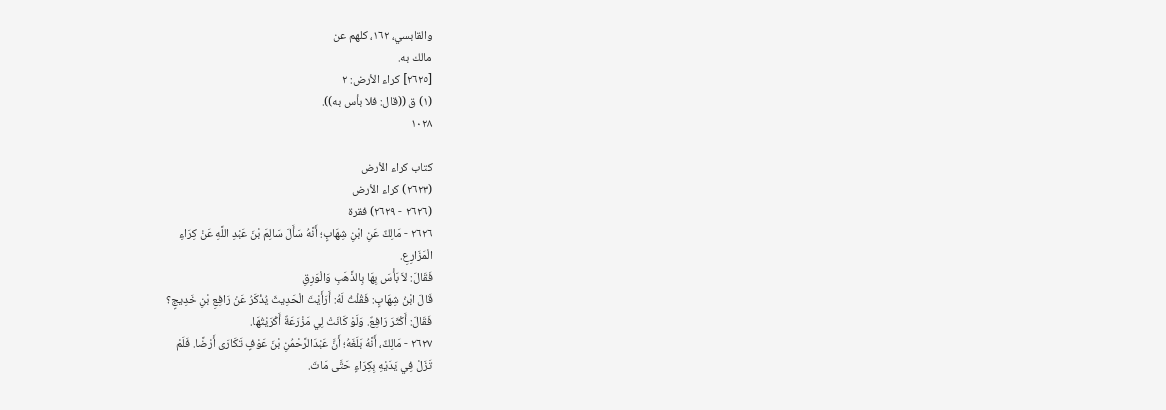والقابسي، ١٦٢، كلهم عن
مالك به.
[٢٦٢٥] كراء الأرض: ٢
(١) ق ((قال: فلا بأس به)).
١٠٢٨

كتاب كراء الأرض
(٢٦٢٣) كراء الأرض
(٢٦٢٦ - ٢٦٢٩) فقرة
٢٦٢٦ - مَالِكٌ عَنِ ابْنِ شِهَابٍ؛ أَنَّهُ سَأَلَ سَالِمَ بْنَ عَبْدِ اللَّهِ عَنْ كِرَاءِ
الْمَزَارِعِ.
فَقَالَ: لاَ بَأْسَ بِهَا بِالذَّهَبِ وَالْوَرِقِ
قَالَ ابْنُ شِهَابٍ: فَقُلْتُ لَهُ: أَرَأَيْتَ الْحَدِيثَ يُذْكَرُ عَنْ رَافِعِ بْنِ خَدِيجٍ؟
فَقَالَ: أَكْثَرَ رَافِعٌ. وَلَوْ كَانَتْ لِي مَزْرَعَةٌ أَكْرَيْتُهَا.
٢٦٢٧ - مَالِكٌ، أَنَّهُ بَلَغَهُ؛ أَنَّ عَبْدَالرَّحْمُنِ بْنَ عَوْفٍ تَكَارَى أَرْضًا. فَلَمْ
تَزَلْ فِي يَدَيْهِ بِكِرَاءٍ حَتَّى مَاتَ.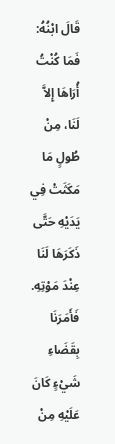قَالَ ابْنُهُ: فَمَا كُنْتُ أُرَاهَا إِلاَّ لَنَا، مِنْ طُولٍ مَا مَكَثَتْ فِي يَدَيْهِ حَتَّى
ذَكَرَهَا لَنَا عِنْدَ مَوْتِهِ. فَأَمَرَنَا بِقَضَاءِ شَيْءٍ كَانَ عَلَيْهِ مِنْ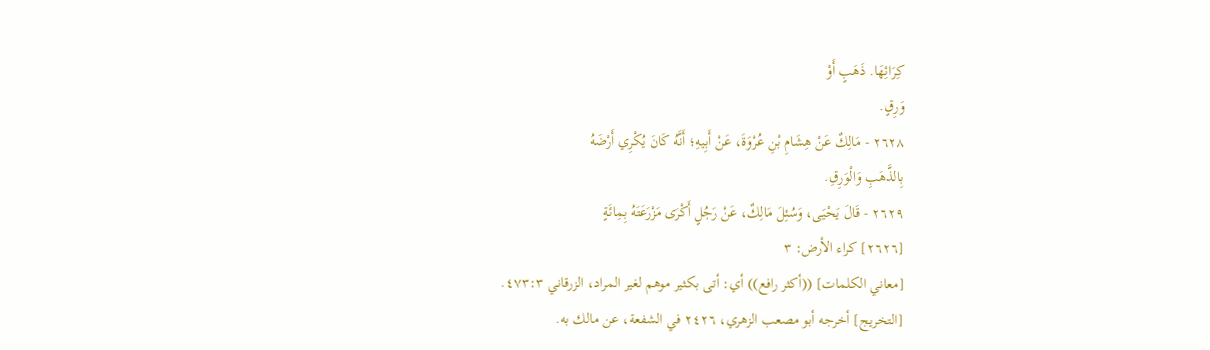كِرَائِهَا. ذَهَبٍ أَوْ
وَرِقٍ.
٢٦٢٨ - مَالِكٌ عَنْ هِشَامِ بْنِ عُرْوَةَ، عَنْ أَبِيهِ؛ أَنَّهُ كَانَ يُكْرِي أَرْضَهُ
بِالذَّهَبِ وَالْوَرِقِ.
٢٦٢٩ - قَالَ يَحْيَى، وَسُئِلَ مَالِكٌ، عَنْ رَجُلٍ أَكْرَى مَزْرَعَتَهُ بِمِائَةٍ
[٢٦٢٦] كراء الأرض: ٣
[معاني الكلمات] ((أكثر رافع)) أي: أتى بكثير موهم لغير المراد، الزرقاني ٤٧٣:٣.
[التخريج] أخرجه أبو مصعب الزهري، ٢٤٢٦ في الشفعة، عن مالك به.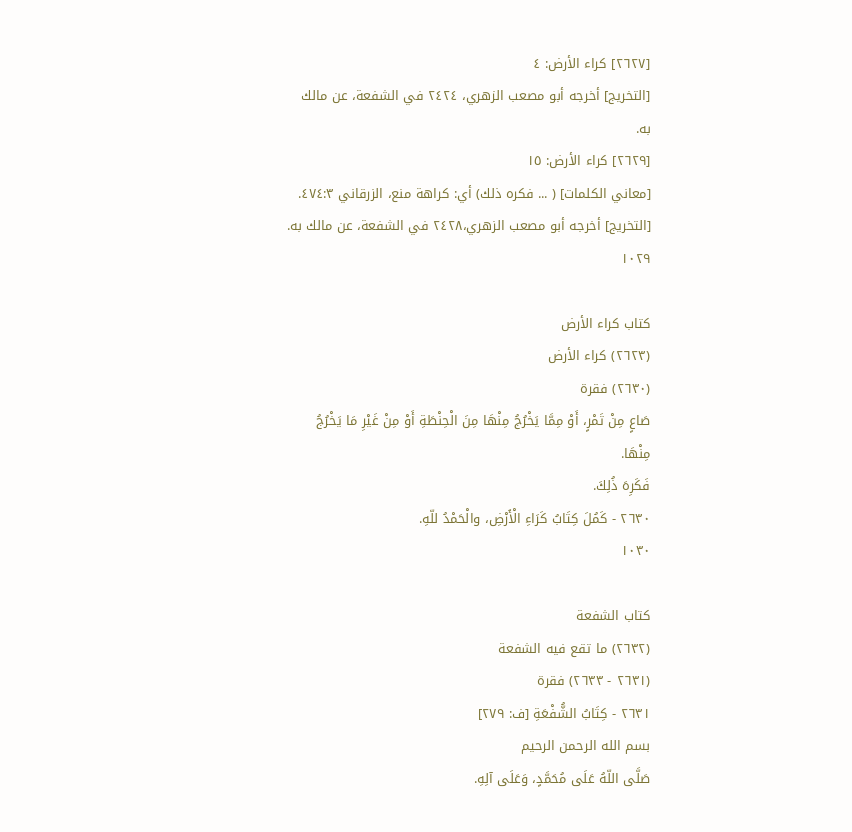[٢٦٢٧] كراء الأرض: ٤
[التخريج] أخرجه أبو مصعب الزهري، ٢٤٢٤ في الشفعة، عن مالك به.
[٢٦٢٩] كراء الأرض: ١٥
[معاني الكلمات] ( ... فكره ذلك) أي: كراهة منع، الزرقاني ٤٧٤:٣.
[التخريج] أخرجه أبو مصعب الزهري،٢٤٢٨ في الشفعة، عن مالك به.
١٠٢٩

كتاب كراء الأرض
(٢٦٢٣) كراء الأرض
(٢٦٣٠) فقرة
صَاعٍ مِنْ تَمْرٍ، أَوْ مِمَّا يَخْرُجُ مِنْهَا مِنَ الْحِنْطَةِ أَوْ مِنْ غَيْرِ مَا يَخْرُجُ مِنْهَا.
فَكَرِهَ ذُلِكَ.
٢٦٣٠ - كَمُلَ كِتَابُ كَرَاءِ الْأَرْضِ، والْحَمْدُ للّهِ.
١٠٣٠

كتاب الشفعة
(٢٦٣٢) ما تقع فيه الشفعة
(٢٦٣١ - ٢٦٣٣) فقرة
٢٦٣١ - كِتَابُ الشُّفْعَةِ [ف: ٢٧٩]
بسم الله الرحمن الرحيم
صَلَّى اللّهُ عَلَى مُحَمَّدٍ، وَعَلَى آلِهِ.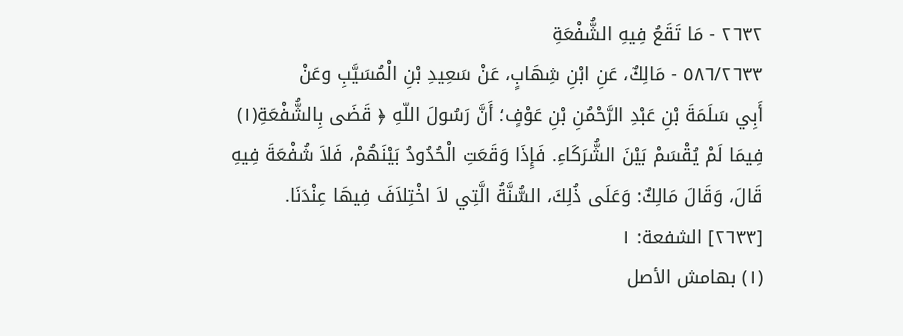٢٦٣٢ - مَا تَقَعُ فِيهِ الشُّفْعَةِ
٥٨٦/٢٦٣٣ - مَالِكٌ، عَنِ ابْنِ شِهَابٍ، عَنْ سَعِيدِ بْنِ الْمُسَيَّبِ وعَنْ
أَبِي سَلَمَةَ بْنِ عَبْدِ الرَّحْمُنِ بْنِ عَوْفٍ؛ أَنَّ رَسُولَ اللّهِ ﴿ قَضَى بِالشُّفْعَةِ(١)
فِيمَا لَمْ يُقْسَمْ بَيْنَ الشُّرَكَاءِ. فَإِذَا وَقَعَتِ الْحُدُودُ بَيْنَهُمْ، فَلاَ شُفْعَةَ فِيهِ
قَالَ، وَقَالَ مَالِكٌ: وَعَلَى ذُلِكَ، السُّنَّةُ الَّتِي لاَ اخْتِلاَفَ فِيهَا عِنْدَنَا.
[٢٦٣٣] الشفعة: ١
(١) بهامش الأصل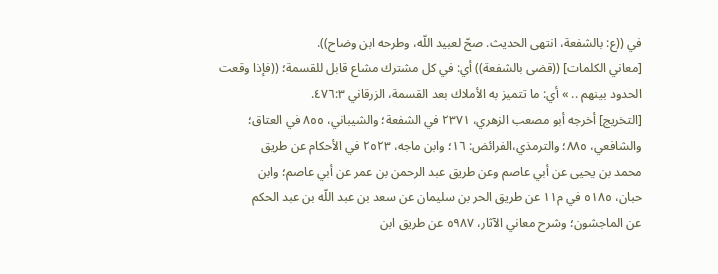في ((ع: بالشفعة، انتهى الحديث. صحّ لعبيد اللّه، وطرحه ابن وضاح)).
[معاني الكلمات] ((قضى بالشفعة)) أي: في كل مشترك مشاع قابل للقسمة؛ ((فإذا وقعت
الحدود بينهم .. » أي: ما تتميز به الأملاك بعد القسمة، الزرقاني ٤٧٦:٣.
[التخريج] أخرجه أبو مصعب الزهري، ٢٣٧١ في الشفعة؛ والشيباني، ٨٥٥ في العتاق؛
والشافعي، ٨٨٥؛ والترمذي،الفرائض: ١٦؛ وابن ماجه، ٢٥٢٣ في الأحكام عن طريق
محمد بن يحيى عن أبي عاصم وعن طريق عبد الرحمن بن عمر عن أبي عاصم؛ وابن
حبان، ٥١٨٥ في م١١ عن طريق الحر بن سليمان عن سعد بن عبد اللّه بن عبد الحكم
عن الماجشون؛ وشرح معاني الآثار، ٥٩٨٧ عن طريق ابن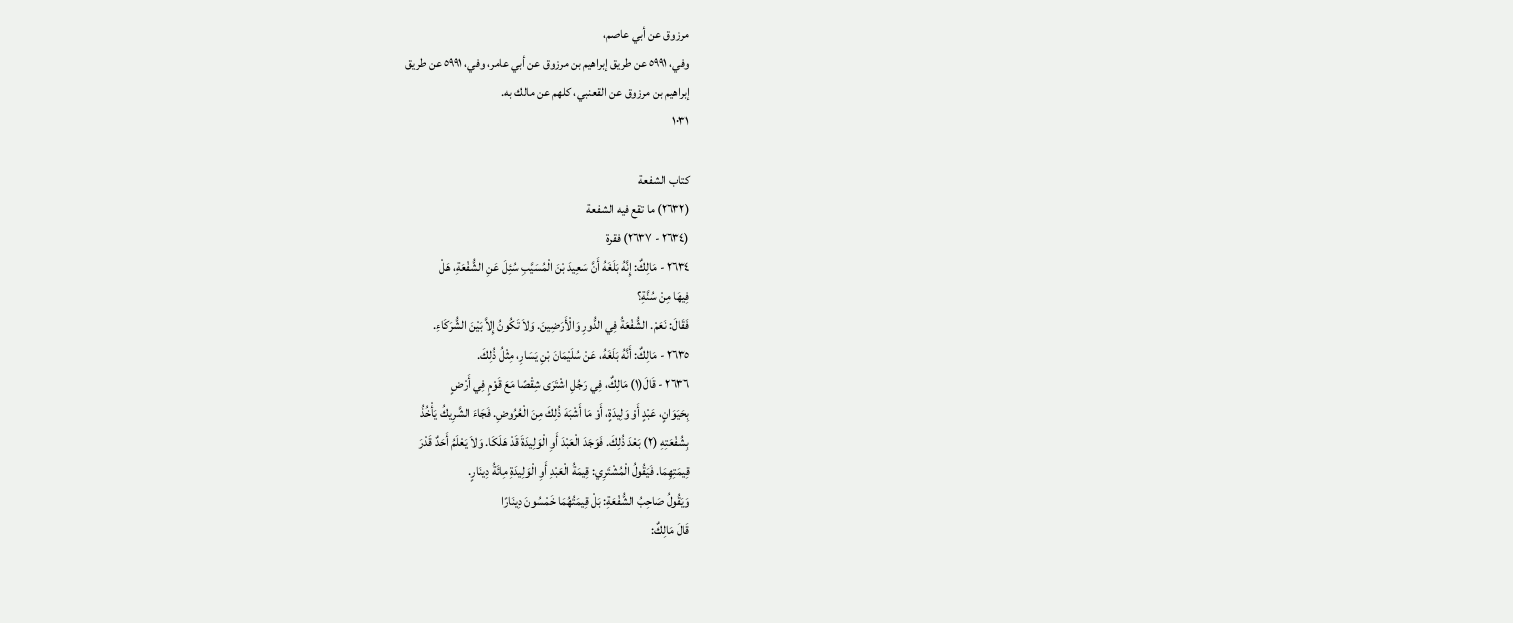مرزوق عن أبي عاصم،
وفي، ٥٩٩١ عن طريق إبراهيم بن مرزوق عن أبي عامر، وفي، ٥٩٩١ عن طريق
إبراهيم بن مرزوق عن القعنبي، كلهم عن مالك به.
١٠٣١

كتاب الشفعة
(٢٦٣٢) ما تقع فيه الشفعة
(٢٦٣٤ - ٢٦٣٧) فقرة
٢٦٣٤ - مَالِكٌ: إِنَّهُ بَلَغَهُ أَنَّ سَعِيدَ بْنَ الْمُسَيَّبِ سُئِلَ عَنِ الشُّفْعَةِ، هَلْ
فِيهَا مِنْ سُنَّةِ؟
فَقَالَ: نَعَمْ. الشُّفْعَةُ فِي الدُّورِ وَالْأَرَضِينَ. وَلاَ تَكُونُ إِلاَّ بَيْنَ الشُّرَكَاءِ.
٢٦٣٥ - مَالِكٌ: أَنَّهُ بَلَغَهُ، عَنْ سُلَيْمَانَ بْنِ يَسَارِ، مِثْلُ ذُلِكَ.
٢٦٣٦ - قَالَ(١) مَالِكٌ، فِي رَجُلِ اشْتَرَى شِقْصًا مَعَ قَوْمٍ فِي أَرْضٍ
بِحَيَوَانٍ، عَبْدٍ أَوْ وَلِيدَةٍ، أَوْ مَا أَشْبَهَ ذُلِكَ مِنَ الْعُرُوضِ. فَجَاءَ الشَّرِيكُ يَأْخُذُ
بِشُفْعَتِهِ (٢) بَعْدَ ذُلِكَ. فَوَجَدَ الْعَبْدَ أَوِ الْوَلِيدَةَ قَدْ هَلَكَا. وَلاَ يَعْلَمُ أَحَدٌ قَدْرَ
قِيمَتِهِمَا. فَيَقُولُ الْمُشْتَرِي: قِيمَةُ الْعَبْدِ أَوِ الْوَلِيدَةِ مِائَةُ دِينَارٍ.
وَيَقُولُ صَاحِبُ الشُّفْعَةِ: بَلْ قِيمَتُهُمَا خَمْسُونَ دِينَارًا
قَالَ مَالِكٌ: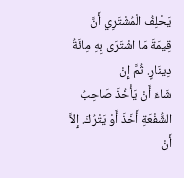يَحْلِفُ الْمُشْتَرِي أَنَّ قِيمَةَ مَا اشْتَرَى بِهِ مِائَةُ دِينَارٍ. ثُمَّ إِنْ
شَاءَ أَنْ يَأْخُذَ صَاحِبُ الشُّفْعَةِ أَخَذَ أَوْ يَتْرُكَ. إِلاَّ أَنْ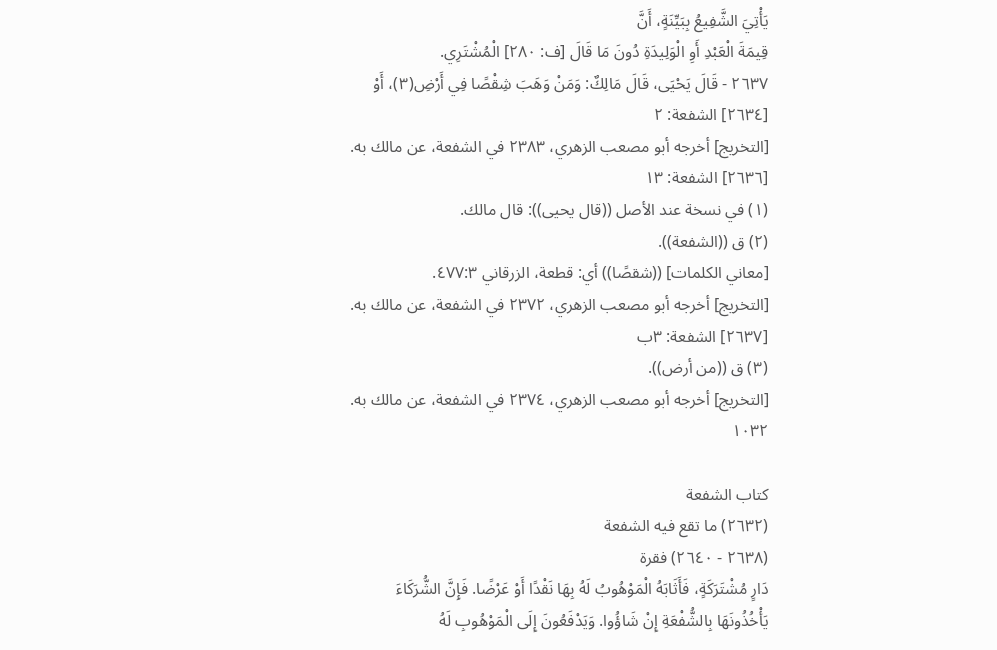يَأْتِيَ الشَّفِيعُ بِبَيِّنَةٍ، أَنَّ
قِيمَةَ الْعَبْدِ أَوِ الْوَلِيدَةِ دُونَ مَا قَالَ [ف: ٢٨٠] الْمُشْتَرِي.
٢٦٣٧ - قَالَ يَحْيَى، قَالَ مَالِكٌ: وَمَنْ وَهَبَ شِقْصًا فِي أَرْضِ(٣)، أَوْ
[٢٦٣٤] الشفعة: ٢
[التخريج] أخرجه أبو مصعب الزهري، ٢٣٨٣ في الشفعة، عن مالك به.
[٢٦٣٦] الشفعة: ١٣
(١) في نسخة عند الأصل ((قال يحيى)): قال مالك.
(٢) ق ((الشفعة)).
[معاني الكلمات] ((شقصًا)) أي: قطعة، الزرقاني ٤٧٧:٣.
[التخريج] أخرجه أبو مصعب الزهري، ٢٣٧٢ في الشفعة، عن مالك به.
[٢٦٣٧] الشفعة: ٣ب
(٣) ق ((من أرض)).
[التخريج] أخرجه أبو مصعب الزهري، ٢٣٧٤ في الشفعة، عن مالك به.
١٠٣٢

كتاب الشفعة
(٢٦٣٢) ما تقع فيه الشفعة
(٢٦٣٨ - ٢٦٤٠) فقرة
دَارٍ مُشْتَرَكَةٍ، فَأَثَابَهُ الْمَوْهُوبُ لَهُ بِهَا نَقْدًا أَوْ عَرْضًا. فَإِنَّ الشُّرَكَاءَ
يَأْخُذُونَهَا بِالشُّفْعَةِ إِنْ شَاؤُوا. وَيَدْفَعُونَ إِلَى الْمَوْهُوبِ لَهُ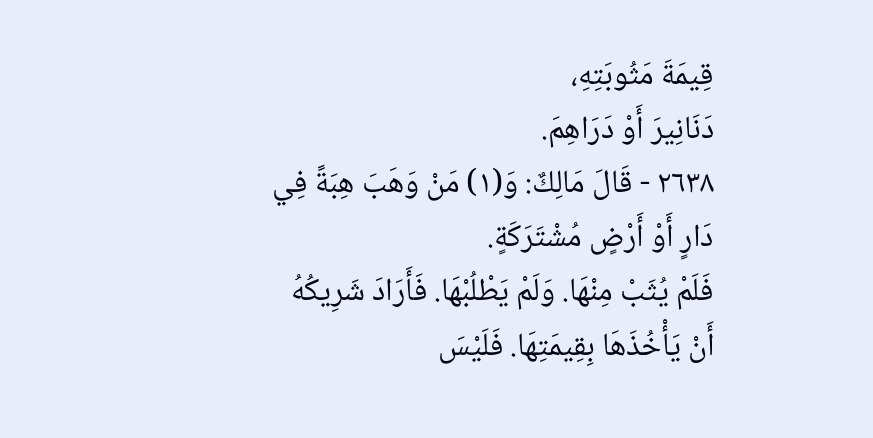قِيمَةَ مَثُوبَتِهِ،
دَنَانِيرَ أَوْ دَرَاهِمَ.
٢٦٣٨ - قَالَ مَالِكٌ: وَ(١) مَنْ وَهَبَ هِبَةً فِي دَارٍ أَوْ أَرْضٍ مُشْتَرَكَةٍ.
فَلَمْ يُثَبْ مِنْهَا. وَلَمْ يَطْلُبْهَا. فَأَرَادَ شَرِيكُهُ أَنْ يَأْخُذَهَا بِقِيمَتِهَا. فَلَيْسَ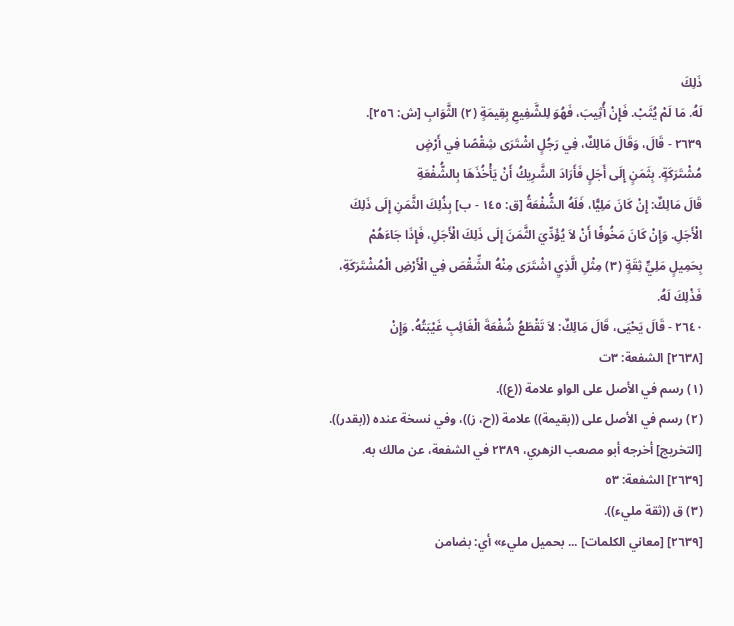ذَلِكَ
لَهُ. مَا لَمْ يُثَبْ. فَإِنْ أُثِيبَ، فَهُوَ لِلشَّفِيعِ بِقِيمَةٍ (٢) الثَّوَابِ [ش: ٢٥٦].
٢٦٣٩ - قَالَ، وَقَالَ مَالِكٌ، فِي رَجُلٍ اشْتَرَى شِقْصًا فِي أَرْضٍ
مُشْتَرَكَةٍ. بِثَمَنٍ إِلَى أَجَلٍ فَأَرَادَ الشَّرِيكُ أَنْ يَأْخُذَهَا بِالشُّفْعَةِ
قَالَ مَالِكٌ: إِنْ كَانَ مَلِيًّا، فَلَهُ الشُّفْعَةُ [ق: ١٤٥ - ب] بِذُلِكَ الثَّمَنِ إِلَى ذَلِكَ
الْأَجَلِ. وَإِنْ كَانَ مَخُوفًا أَنْ لاَ يُؤَدِّيَ الثَّمَنَ إِلَى ذَلِكَ الْأَجَلِ، فَإِذَا جَاءَهُمْ
بِحَمِيلٍ مَلِيٍّ ثِقَةٍ (٣) مِثْلِ الَّذِيِ اشْتَرَى مِنْهُ الشِّقْصَ فِي الْأَرْضِ الْمُشْتَرَكَةِ،
فَذْلِكَ لَهُ.
٢٦٤٠ - قَالَ يَحْيَى، قَالَ مَالِكٌ: لاَ تَقْطَعُ شُفْعَةَ الْغَائِبِ غَيْبَتُهُ. وَإِنْ
[٢٦٣٨] الشفعة: ٣ت
(١) رسم في الأصل على الواو علامة ((ع)).
(٢) رسم في الأصل على ((بقيمة)) علامة ((ح، ز))، وفي نسخة عنده ((بقدر)).
[التخريج] أخرجه أبو مصعب الزهري، ٢٣٨٩ في الشفعة، عن مالك به.
[٢٦٣٩] الشفعة: ٥٣
(٣) ق ((ثقة مليء)).
[٢٦٣٩] [معاني الكلمات] ... بحميل مليء» أي: بضامن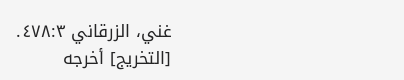غني، الزرقاني ٤٧٨:٣.
[التخريج] أخرجه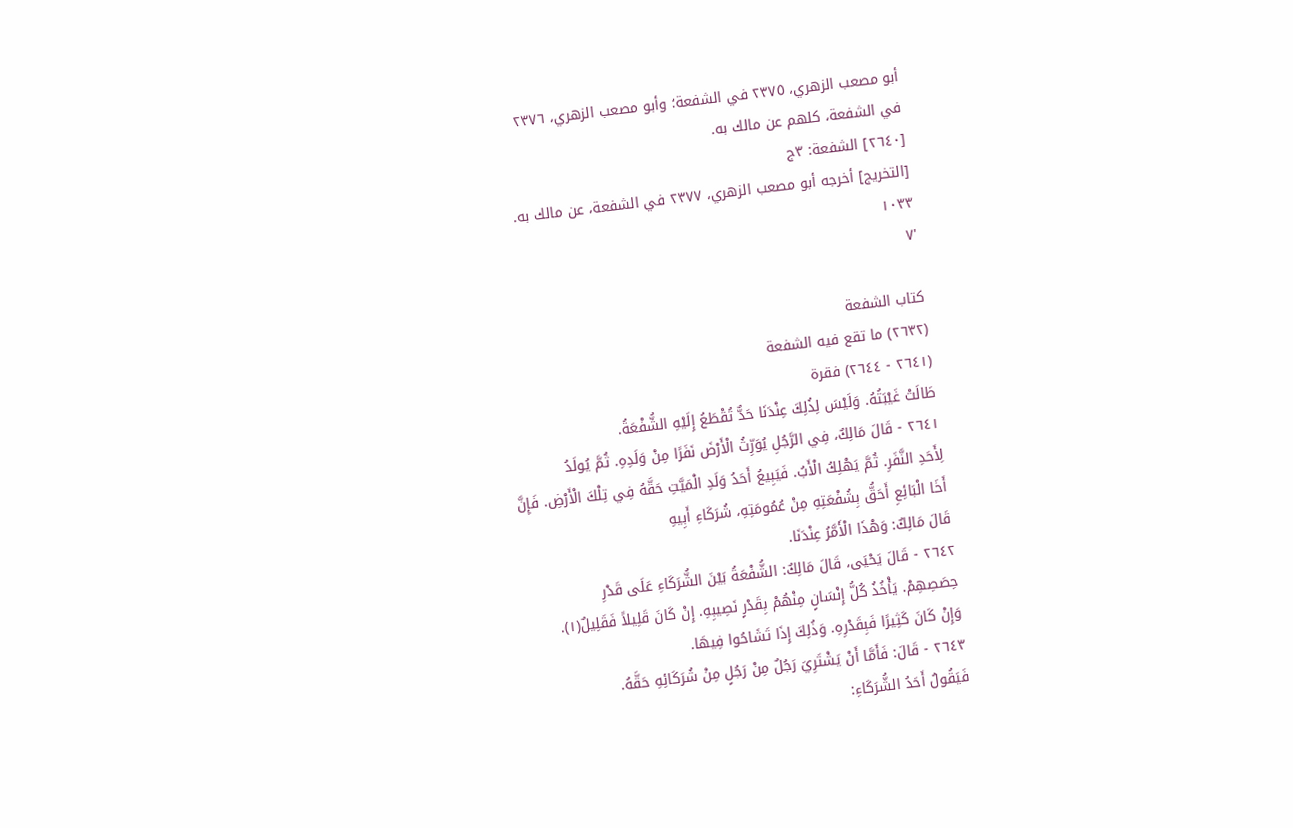أبو مصعب الزهري، ٢٣٧٥ في الشفعة؛ وأبو مصعب الزهري، ٢٣٧٦
في الشفعة، كلهم عن مالك به.
[٢٦٤٠] الشفعة: ٣ج
[التخريج] أخرجه أبو مصعب الزهري، ٢٣٧٧ في الشفعة، عن مالك به.
١٠٣٣
'٧

كتاب الشفعة
(٢٦٣٢) ما تقع فيه الشفعة
(٢٦٤١ - ٢٦٤٤) فقرة
طَالَتْ غَيْبَتُهُ. وَلَيْسَ لِذُلِكَ عِنْدَنَا حَدٌّ تُقْطَعُ إِلَيْهِ الشُّفْعَةُ.
٢٦٤١ - قَالَ مَالِكٌ، فِي الرَّجُلِ يُوَرِّثُ الْأَرْضَ نَفَرًا مِنْ وَلَدِهِ. ثُمَّ يُولَدُ
لِأَحَدِ النَّفَرِ. ثُمَّ يَهْلِكُ الْأَبُ. فَيَبِيعُ أَحَدُ وَلَدِ الْمَيَّتِ حَقَّهُ فِي تِلْكَ الْأَرْضِ. فَإِنَّ
أَخَا الْبَائِعِ أَحَقُّ بِشُفْعَتِهِ مِنْ عُمُومَتِهِ، شُرَكَاءِ أَبِيهِ
قَالَ مَالِكٌ: وَهْذَا الْأَمَّرُ عِنْدَنَا.
٢٦٤٢ - قَالَ يَحْيَى، قَالَ مَالِكٌ: الشُّفْعَةُ بَيْنَ الشُّرَكَاءِ عَلَى قَدْرِ
حِصَصِهِمْ. يَأْخُذُ كُلُّ إِنْسَانٍ مِنْهُمْ بِقَدْرٍ نَصِيبِهِ. إِنْ كَانَ قَلِيلاً فَقَلِيلٌ(١).
وَإِنْ كَانَ كَثِيرًا فَبِقَدْرِهِ. وَذُلِكَ إِذَا تَشَاحُوا فِيهَا.
٢٦٤٣ - قَالَ: فَأَمَّا أَنْ يَشْتَرِيَ رَجُلٌ مِنْ رَجُلٍ مِنْ شُرَكَائِهِ حَقَّهُ.
فَيَقُولُ أَحَدُ الشُّرَكَاءِ: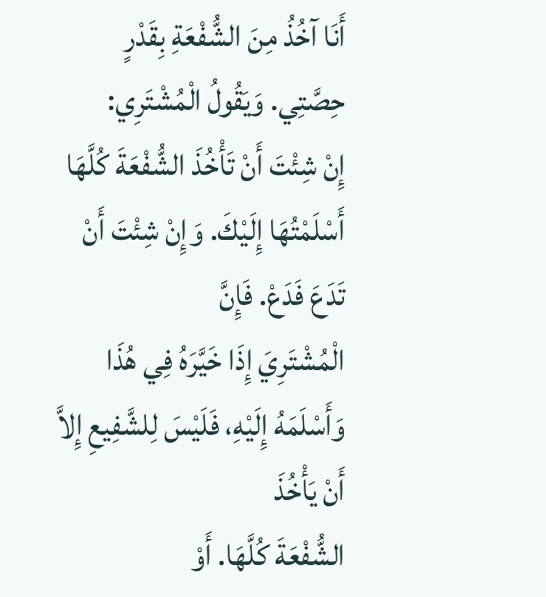أَنَا آخُذُ مِنَ الشُّفْعَةِ بِقَدْرٍ حِصَّتِي. وَيَقُولُ الْمُشْتَرِي:
إِنْ شِئْتَ أَنْ تَأْخُذَ الشُّفْعَةَ كُلَّهَا أَسْلَمْتُهَا إِلَيْكَ. وَإِنْ شِئْتَ أَنْ تَدَعَ فَدَعْ. فَإِنَّ
الْمُشْتَرِيَ إِذَا خَيَّرَهُ فِي هُذَا وَأَسْلَمَهُ إِلَيْهِ، فَلَيْسَ لِلشَّفِيعِ إِلاَّ أَنْ يَأْخُذَ
الشُّفْعَةَ كُلَّهَا. أَوْ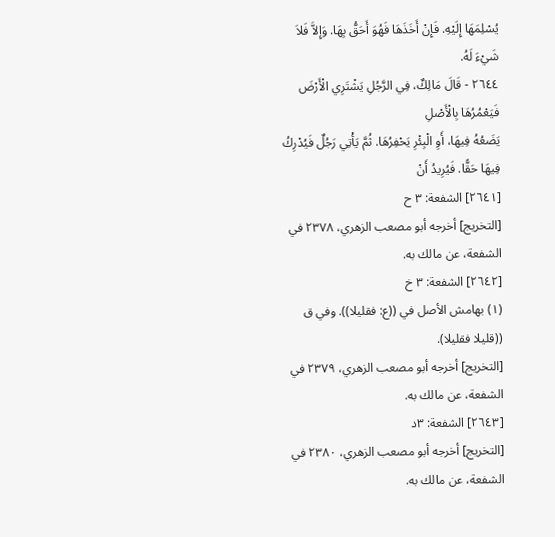يُسْلِمَهَا إِلَيْهِ. فَإِنْ أَخَذَهَا فَهُوَ أَحَقُّ بِهَا. وَإِلاَّ فَلاَ شَيْءَ لَهُ.
٢٦٤٤ - قَالَ مَالِكٌ، فِي الرَّجُلِ يَشْتَرِي الْأَرْضَ فَيَعْمُرُهَا بِالْأَصْلِ
يَضَعُهُ فِيهَا، أَوِ الْبِئْرِ يَحْفِرُهَا. ثُمَّ يَأْتِي رَجُلٌ فَيُدْرِكُ فِيهَا حَقًّا. فَيُرِيدُ أَنْ
[٢٦٤١] الشفعة: ٣ ح
[التخريج] أخرجه أبو مصعب الزهري، ٢٣٧٨ في الشفعة، عن مالك به.
[٢٦٤٢] الشفعة: ٣ خ
(١) بهامش الأصل في ((ع: فقليلا)). وفي ق ((قليلا فقليلا).
[التخريج] أخرجه أبو مصعب الزهري، ٢٣٧٩ في الشفعة، عن مالك به.
[٢٦٤٣] الشفعة: ٣د
[التخريج] أخرجه أبو مصعب الزهري، ٢٣٨٠ في الشفعة، عن مالك به.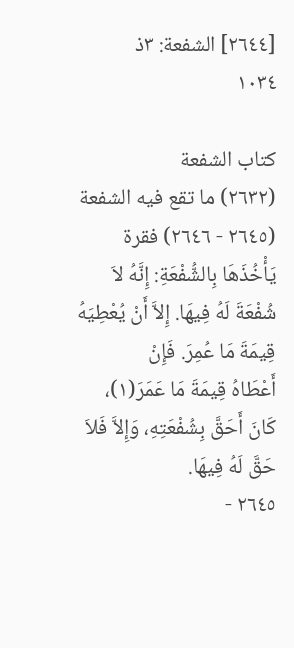[٢٦٤٤] الشفعة: ٣ذ
١٠٣٤

كتاب الشفعة
(٢٦٣٢) ما تقع فيه الشفعة
(٢٦٤٥ - ٢٦٤٦) فقرة
يَأْخُذَهَا بِالشُّفْعَةِ: إِنَّهُ لاَ شُفْعَةَ لَهُ فِيهَا. إِلاَّ أَنْ يُعْطِيَهُ قِيمَةَ مَا عُمِرَ. فَإِنْ
أَعْطَاهُ قِيمَةَ مَا عَمَرَ(١)، كَانَ أَحَقَّ بِشُفْعَتِهِ، وَإِلاَّ فَلاَ حَقَّ لَهُ فِيهَا.
٢٦٤٥ -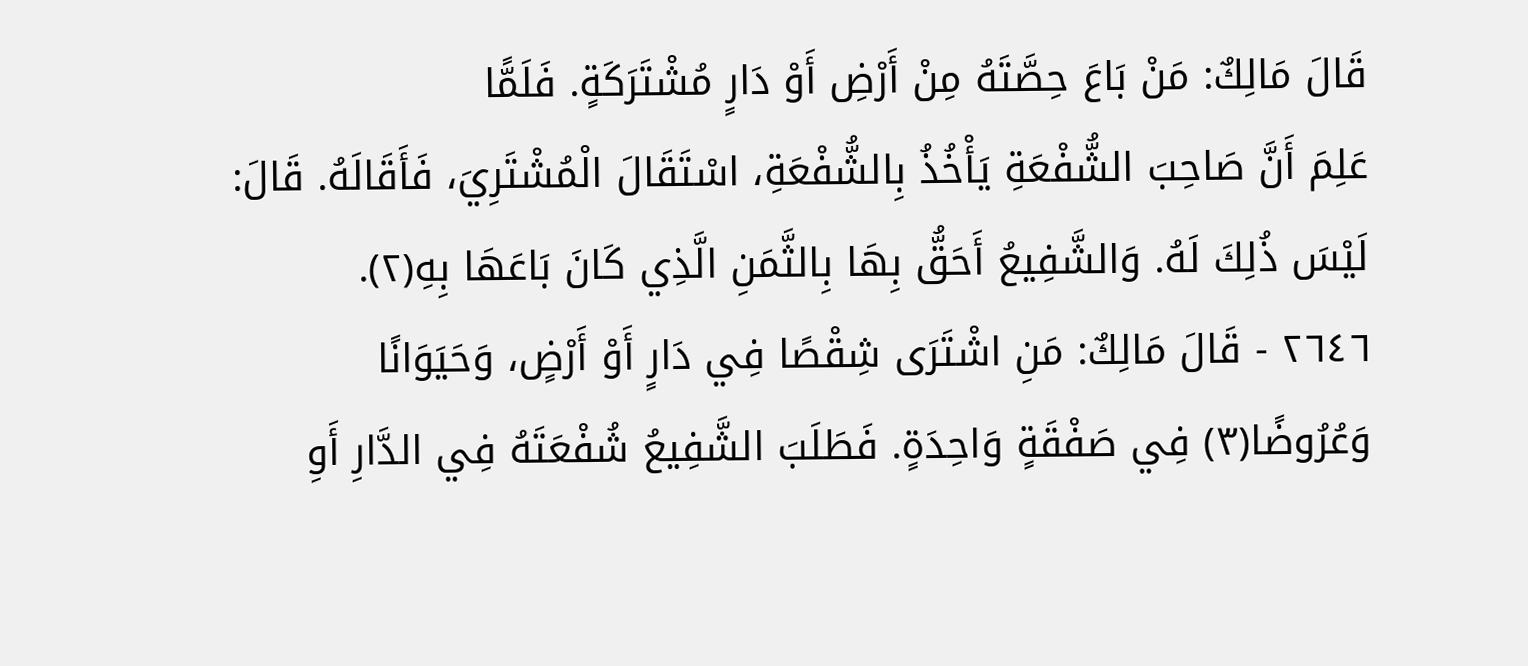قَالَ مَالِكٌ: مَنْ بَاعَ حِصَّتَهُ مِنْ أَرْضِ أَوْ دَارٍ مُشْتَرَكَةٍ. فَلَمًّا
عَلِمَ أَنَّ صَاحِبَ الشُّفْعَةِ يَأْخُذُ بِالشُّفْعَةِ، اسْتَقَالَ الْمُشْتَرِيَ، فَأَقَالَهُ. قَالَ:
لَيْسَ ذُلِكَ لَهُ. وَالشَّفِيعُ أَحَقُّ بِهَا بِالثَّمَنِ الَّذِي كَانَ بَاعَهَا بِهِ(٢).
٢٦٤٦ - قَالَ مَالِكٌ: مَنِ اشْتَرَى شِقْصًا فِي دَارٍ أَوْ أَرْضٍ، وَحَيَوَانًا
وَعُرُوضًا(٣) فِي صَفْقَةٍ وَاحِدَةٍ. فَطَلَبَ الشَّفِيعُ شُفْعَتَهُ فِي الدَّارِ أَوِ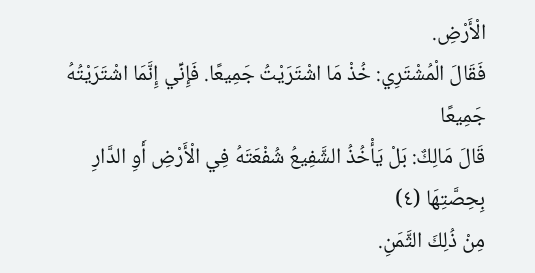الْأَرْضِ.
فَقَالَ الْمُشْتَرِي: خُذْ مَا اشْتَرَيْتُ جَمِيعًا. فَإِنِّي إِنَّمَا اشْتَرَيْتُهُ جَمِيعًا
قَالَ مَالِكٌ: بَلْ يَأْخُذُ الشَّفِيعُ شُفْعَتَهُ فِي الْأَرْضِ أَوِ الدَّارِ بِحِصَّتِهَا (٤)
مِنْ ذُلِكَ الثَّمَنِ.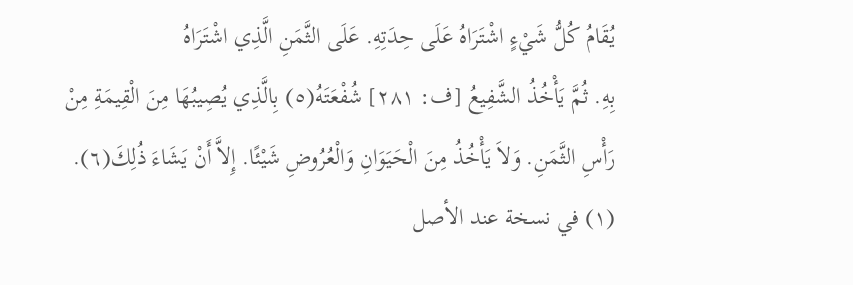يُقَامُ كُلُّ شَيْءٍ اشْتَرَاهُ عَلَى حِدَتِهِ. عَلَى الثَّمَنِ الَّذِي اشْتَرَاهُ
بِهِ. ثُمَّ يَأْخُذُ الشَّفِيعُ [ف: ٢٨١] شُفْعَتَهُ(٥) بِالَّذِي يُصِيبُهَا مِنَ الْقِيمَةِ مِنْ
رَأْسِ الثَّمَنِ. وَلاَ يَأْخُذُ مِنَ الْحَيَوَانِ وَالْعُرُوضِ شَيْئًا. إِلاَّ أَنْ يَشَاءَ ذُلِكَ(٦).
(١) في نسخة عند الأصل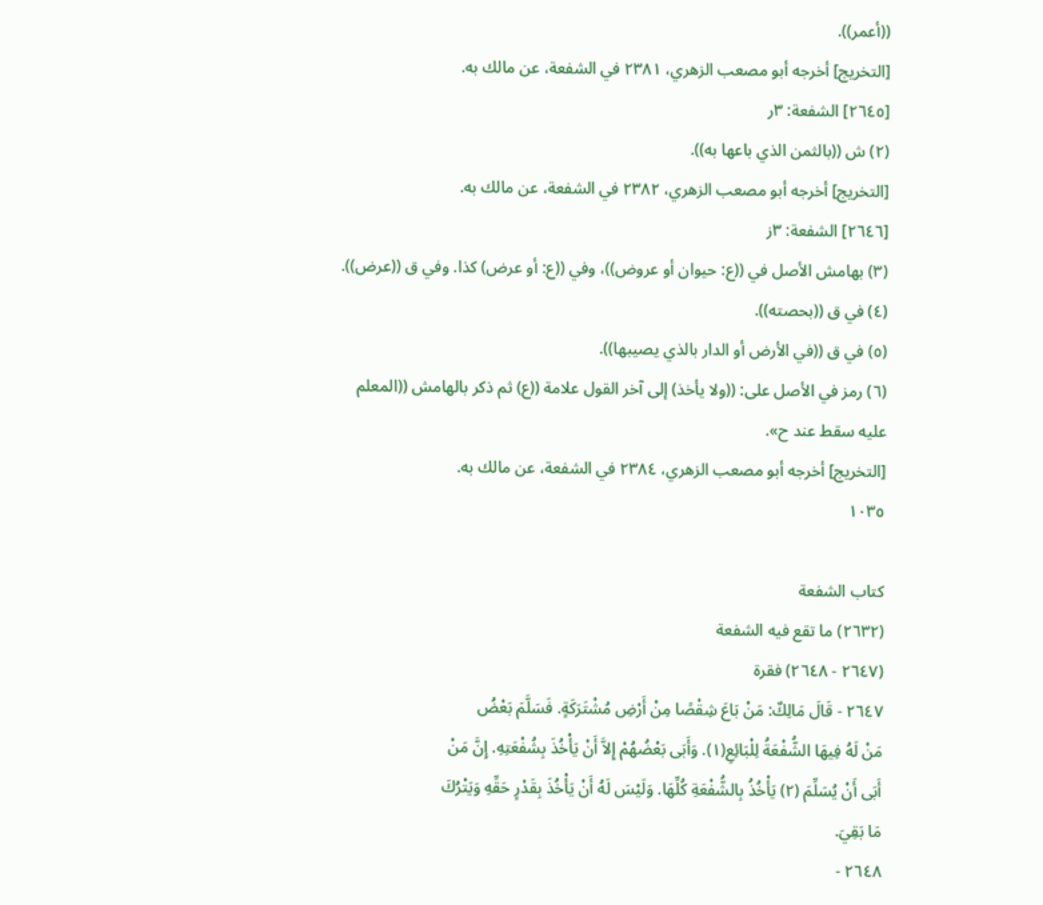((أعمر)).
[التخريج] أخرجه أبو مصعب الزهري، ٢٣٨١ في الشفعة، عن مالك به.
[٢٦٤٥] الشفعة: ٣ر
(٢) ش ((بالثمن الذي باعها به)).
[التخريج] أخرجه أبو مصعب الزهري، ٢٣٨٢ في الشفعة، عن مالك به.
[٢٦٤٦] الشفعة: ٣ز
(٣) بهامش الأصل في ((ع: حيوان أو عروض))، وفي ((ع: أو عرض) كذا. وفي ق ((عرض)).
(٤) في ق ((بحصته)).
(٥) في ق ((في الأرض أو الدار بالذي يصيبها)).
(٦) رمز في الأصل على: ((ولا يأخذ) إلى آخر القول علامة ((ع) ثم ذكر بالهامش ((المعلم
عليه سقط عند ح».
[التخريج] أخرجه أبو مصعب الزهري، ٢٣٨٤ في الشفعة، عن مالك به.
١٠٣٥

كتاب الشفعة
(٢٦٣٢) ما تقع فيه الشفعة
(٢٦٤٧ - ٢٦٤٨) فقرة
٢٦٤٧ - قَالَ مَالِكٌ: مَنْ بَاعَ شِقْصًا مِنْ أَرْضِ مُشْتَرَكَةٍ. فَسَلَّمَ بَعْضُ
مَنْ لَهُ فِيهَا الشُّفْعَةُ لِلْبَائِعِ(١). وَأَبَى بَعْضُهُمْ إِلاَّ أَنْ يَأْخُذَ بِشُفْعَتِهِ. إِنَّ مَنْ
أَبَى أَنْ يُسَلِّمَ (٢) يَأْخُذُ بِالشُّفْعَةِ كُلِّهَا. وَلَيْسَ لَهُ أَنْ يَأْخُذَ بِقَدْرٍ حَقِّهِ وَيَتْرُكَ
مَا بَقِيَ.
٢٦٤٨ -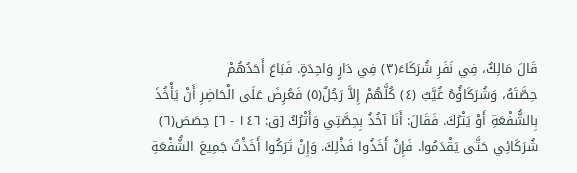قَالَ مَالِكٌ، فِي نَفَرِ شُرَكَاءَ(٣) فِي دَارٍ وَاحِدَةٍ. فَبَاعَ أَحَدُهُمْ
حِصَّتَهُ، وَشُرَكَاؤُهُ غُيَّبٌ (٤) كُلَّهُمْ إِلاَّ رَجُلٌ(٥) فَعُرِضَ عَلَى الْحَاضِرِ أَنْ يَأْخُذَ
بِالشُّفْعَةِ أَوْ يَتْرُكَ. فَقَالَ: أَنَا آخُذُ بِحِصَّتِي وَأَتْرُكُ [ق: ١٤٦ - ٦] حِصَصَ(٦)
شُرَكَائِي حَتَّى يَقْدَمُوا. فَإِنْ أَخَذُوا فَذْلِكَ. وَإِنْ تَرَكُوا أَخَذْتُ جَمِيعَ الشُّفْعَةِ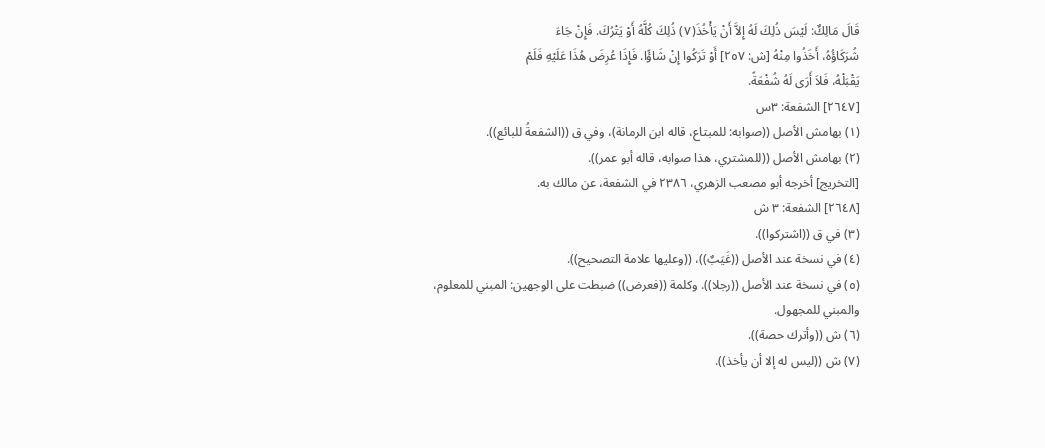قَالَ مَالِكٌ: لَيْسَ ذُلِكَ لَهُ إِلاَّ أَنْ يَأْخُذَ(٧) ذُلِكَ كُلَّهُ أَوْ يَتْرُكَ. فَإِنْ جَاءَ
شُرَكَاؤُهُ، أَخَذُوا مِنْهُ [ش: ٢٥٧] أَوْ تَرَكُوا إِنْ شَاؤًا. فَإِذَا عُرِضَ هُذَا عَلَيْهِ فَلَمْ
يَقْبَلْهُ، فَلاَ أَرَى لَهُ شُفْعَةً.
[٢٦٤٧] الشفعة: ٣س
(١) بهامش الأصل ((صوابه: للمبتاع، قاله ابن الرمانة)، وفي ق ((الشفعةُ للبائع)).
(٢) بهامش الأصل ((للمشتري، هذا صوابه، قاله أبو عمر)).
[التخريج] أخرجه أبو مصعب الزهري، ٢٣٨٦ في الشفعة، عن مالك به.
[٢٦٤٨] الشفعة: ٣ ش
(٣) في ق ((اشتركوا)).
(٤) في نسخة عند الأصل ((غَيَبٌ))، ((وعليها علامة التصحيح)).
(٥) في نسخة عند الأصل ((رجلا)). وكلمة ((فعرض)) ضبطت على الوجهين: المبني للمعلوم،
والمبني للمجهول.
(٦) ش ((وأترك حصة)).
(٧) ش ((ليس له إلا أن يأخذ)).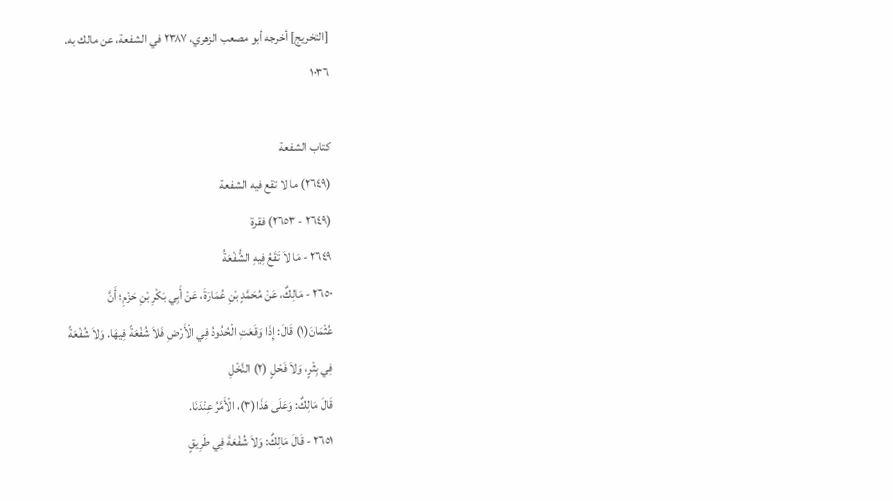[التخريج] أخرجه أبو مصعب الزهري، ٢٣٨٧ في الشفعة، عن مالك به.
١٠٣٦

كتاب الشفعة
(٢٦٤٩) ما لا تقع فيه الشفعة
(٢٦٤٩ - ٢٦٥٣) فقرة
٢٦٤٩ - مَا لاَ تَقَعُ فِيهِ الشُّفْعَةُ
٢٦٥٠ - مَالِكٌ، عَنْ مُحَمَّدٍ بْنِ عُمَارَةَ، عَنْ أَبِي بَكْرِ بْنِ حَزْمِ؛ أَنَّ
عُثْمَانَ(١) قَالَ: إِذَا وَقَعَتِ الْحُدُودُ فِي الْأَرْضِ فَلاَ شُفْعَةً فِيهَا. وَلاَ شُفْعَةً
فِي بِثْرٍ، وَلاَ فَحْلٍ (٢) النَّخْلِ
قَالَ مَالِكٌ: وَعَلَى هَذَا(٣)، الْأَمَّرُ عِنْدَنَا.
٢٦٥١ - قَالَ مَالِكٌ: وَلاَ شُفْعَةَ فِي طَرِيقٍ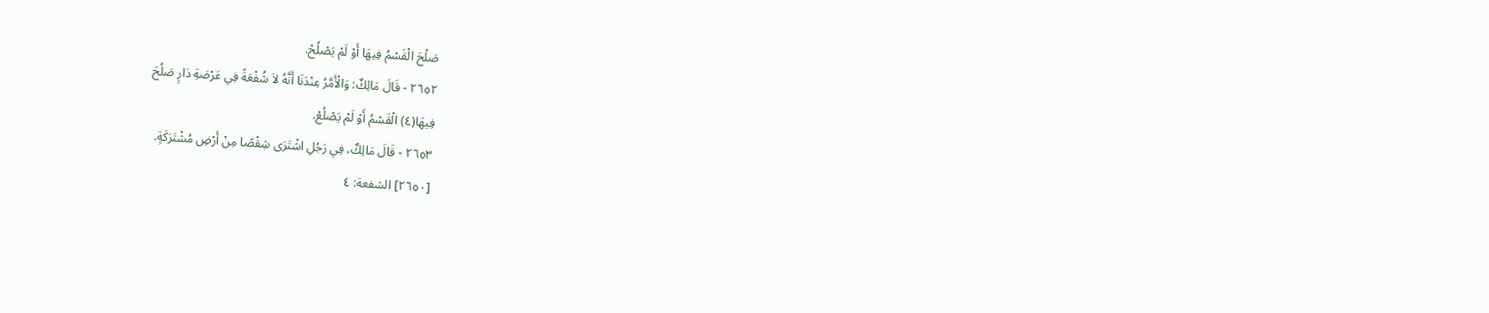صَلْحَ الْقَسْمُ فِيهَا أَوْ لَمْ يَصْلُحْ.
٢٦٥٢ - قَالَ مَالِكٌ: وَالْأَمَّرُ عِنْدَنَا أَنَّهُ لاَ شُفْعَةً فِي عَرْصَةِ دَارٍ صَلُحَ
فِيهَا(٤) الْقَسْمُ أَوْ لَمْ يَصْلُعْ.
٢٦٥٣ - قَالَ مَالِكٌ، فِي رَجُلِ اشْتَرَى شِقْصًا مِنْ أَرْضِ مُشْتَرَكَةٍ.
[٢٦٥٠] الشفعة: ٤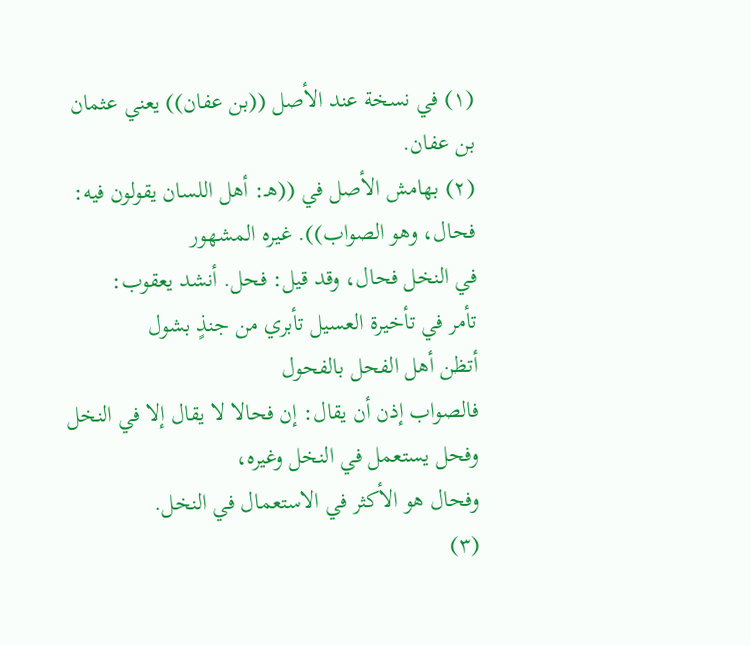(١) في نسخة عند الأصل ((بن عفان)) يعني عثمان بن عفان.
(٢) بهامش الأصل في ((هـ: أهل اللسان يقولون فيه: فحال، وهو الصواب)). غيره المشهور
في النخل فحال، وقد قيل: فحل. أنشد يعقوب:
تأمر في تأخيرة العسيل تأبري من جنذٍ بشول
أتظن أهل الفحل بالفحول
فالصواب إذن أن يقال: إن فحالا لا يقال إلا في النخل وفحل يستعمل في النخل وغيره،
وفحال هو الأكثر في الاستعمال في النخل.
(٣)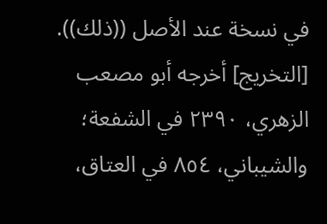في نسخة عند الأصل ((ذلك)).
[التخريج] أخرجه أبو مصعب الزهري، ٢٣٩٠ في الشفعة؛ والشيباني، ٨٥٤ في العتاق،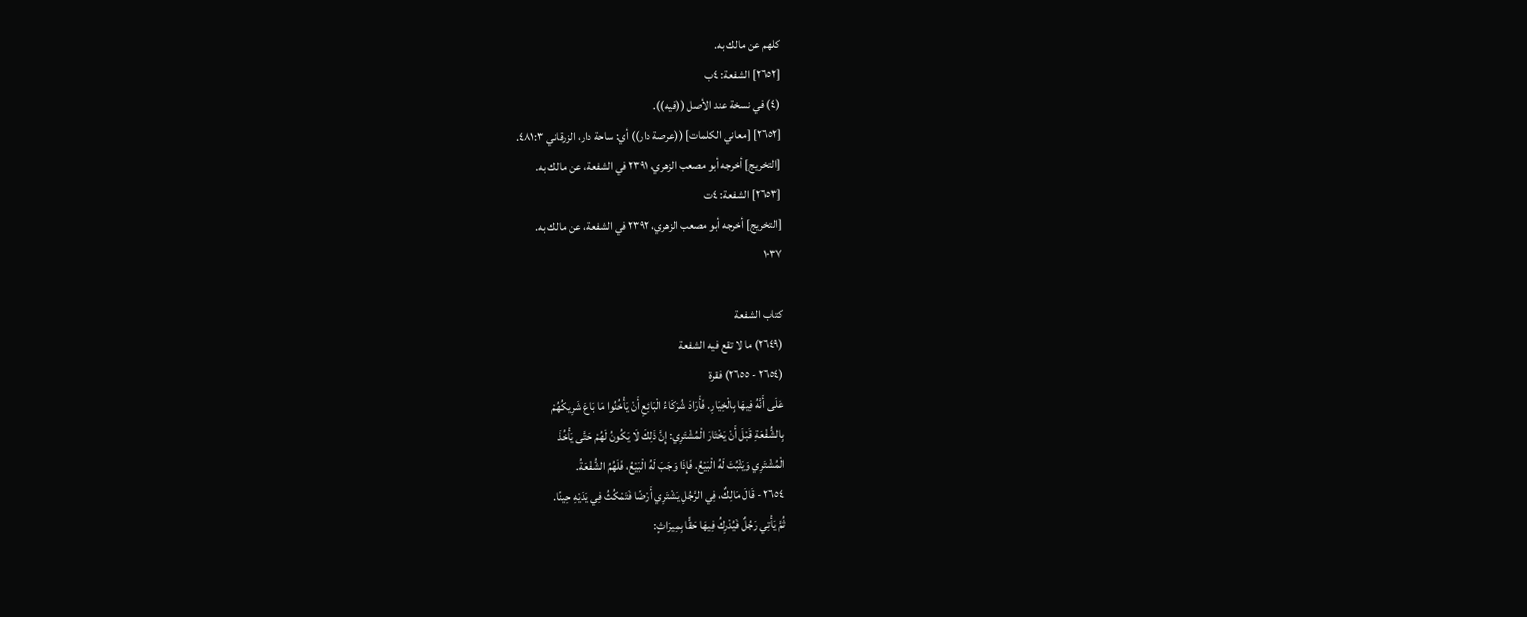كلهم عن مالك به.
[٢٦٥٢] الشفعة: ٤ب
(٤) في نسخة عند الأصل ((فيه)).
[٢٦٥٢] [معاني الكلمات] ((عرصة دار)) أي: ساحة دار، الزرقاني ٤٨١:٣.
[التخريج] أخرجه أبو مصعب الزهري، ٢٣٩١ في الشفعة، عن مالك به.
[٢٦٥٣] الشفعة: ٤ت
[التخريج] أخرجه أبو مصعب الزهري، ٢٣٩٢ في الشفعة، عن مالك به.
١٠٣٧

كتاب الشفعة
(٢٦٤٩) ما لا تقع فيه الشفعة
(٢٦٥٤ - ٢٦٥٥) فقرة
عَلَى أَنَّهُ فِيهَا بِالْخِيَارِ. فَأَرَادَ شُرَكَاءُ الْبَائِعِ أَنْ يَأْخُنُوا مَا بَاعَ شَرِيكُهُمْ
بِالشُّفْعَةِ قَبْلَ أَنْ يَخْتَارَ الْمُشْتَرِي: إِنَّ ذَلِكَ لَا يَكُونُ لَهُمْ حَتَّى يَأْخُذَ
الْمُشْتَرِي وَيَثْبُتَ لَهُ الْبَيْعُ. فَإِذَا وَجَبَ لَهُ الْبَيْعُ، فَلَهُمُ الشُّفْعَةُ.
٢٦٥٤ - قَالَ مَالِكٌ، فِي الرَّجُلِ يَشْتَرِي أَرْضًا فَتَمْكُثُ فِي يَدَيْهِ حِينًا.
ثُمَّ يَأْتِي رَجُلٌ فَيُدْرِكُ فِيهَا حَقًّا بِمِيرَاثٍ: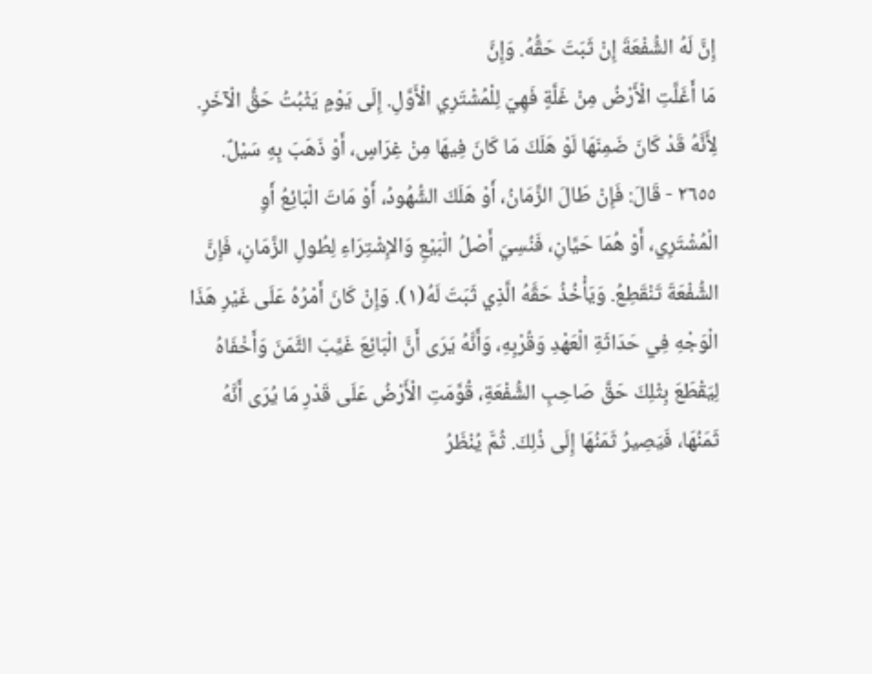إِنَّ لَهُ الشُّفْعَةَ إِنْ ثَبَتَ حَقُّهُ. وَإِنَّ
مَا أَغَلَّتِ الْأَرْضُ مِنْ غَلَّةٍ فَهِيَ لِلْمُشْتَرِي الْأَوَّلِ. إِلَى يَوْمٍ يَثْبُتُ حَقُّ الْآخَرِ.
لِأَنَّهُ قَدْ كَانَ ضَمِنَهَا لَوْ هَلَكَ مَا كَانَ فِيهَا مِنْ غِرَاسٍ، أَوْ ذَهَبَ بِهِ سَيْلٌ.
٢٦٥٥ - قَالَ: فَإِنْ طَالَ الزَّمَانُ، أَوْ هَلَكَ الشُّهُودُ، أَوْ مَاتَ الْبَائِعُ أَوِ
الْمُشْتَرِي، أَوْ هُمَا حَيَّانِ، فَنُسِيَ أَصْلُ الْبَيْعِ وَالإِشْتِرَاءِ لِطُولِ الزَّمَانِ، فَإِنَّ
الشُّفْعَةَ تَنْقَطِعُ. وَيَأْخُذُ حَقَّهُ الَّذِي ثَبَتَ لَهُ(١). وَإِنْ كَانَ أَمْرُهُ عَلَى غَيْرِ هَذَا
الْوَجْهِ فِي حَدَاثَةِ الْعَهْدِ وَقُرْبِهِ، وَأَنَّهُ يَرَى أَنَّ الْبَائِعَ غَيَّبَ الثَّمَنَ وَأَخْفَاهُ
لِيَقْطَعَ بِثْلِكَ حَقَّ صَاحِبِ الشُّفْعَةِ، قُوَّمَتِ الْأَرْضُ عَلَى قَدْرِ مَا يُرَى أَنَّهُ
ثَمَنُهَا، فَيَصِيرُ ثَمَنُهَا إِلَى ذُلِكَ. ثُمَّ يُنْظَرُ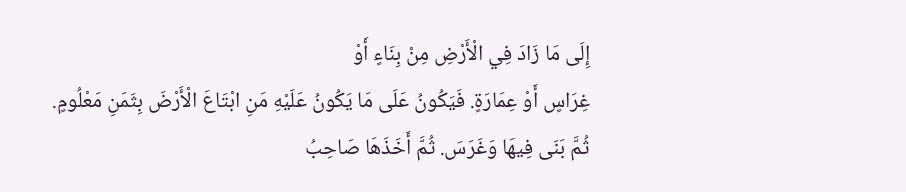إِلَى مَا زَادَ فِي الْأَرْضِ مِنْ بِنَاءٍ أَوْ
غِرَاسٍ أَوْ عِمَارَةٍ. فَيَكُونُ عَلَى مَا يَكُونُ عَلَيْهِ مَنِ ابْتَاعَ الْأَرْضَ بِثَمَنِ مَعْلُومٍ.
ثُمَّ بَنَى فِيهَا وَغَرَسَ. ثُمَّ أَخَذَهَا صَاحِبُ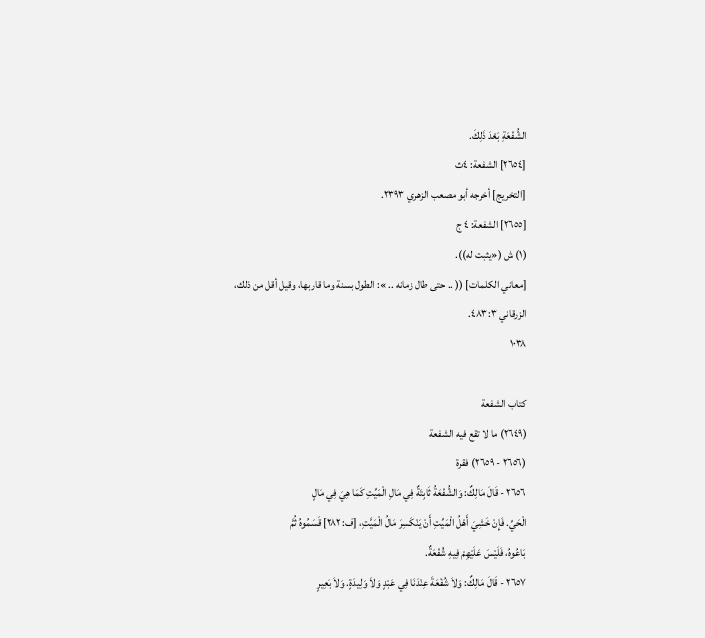الشُّفْعَةِ بَعْدَ ذَلِكَ.
[٢٦٥٤] الشفعة: ٤ث
[التخريج] أخرجه أبو مصعب الزهري ٢٣٩٣.
[٢٦٥٥] الشفعة: ٤ ج
(١) ش («يثبت له)).
[معاني الكلمات] (( .. حتى طال زمانه .. »: الطول بسنة وما قاربها، وقيل أقل من ذلك،
الزرقاني ٤٨٣:٣.
١٠٣٨

كتاب الشفعة
(٢٦٤٩) ما لا تقع فيه الشفعة
(٢٦٥٦ - ٢٦٥٩) فقرة
٢٦٥٦ - قَالَ مَالِكٌ: وَالشُّفْعَةُ ثَابِتَةٌ فِي مَالِ الْمَيِّتِ كَمَا هِيَ فِي مَالٍ
الْحَيِّ. فَإِنْ خَشِيَ أَهْلُ الْمَيِّتِ أَنْ يَنْكَسِرَ مَالُ الْمَيَّتِ، [ف: ٢٨٢] قَسَمُوهُ ثُمَّ
بَاعُوهُ، فَلَيْسَ عَلَيْهِمْ فِيهِ شُفْعَةٌ.
٢٦٥٧ - قَالَ مَالِكٌ: وَلاَ شُفْعَةَ عِنْدَنَا فِي عَبْدٍ وَلاَ وَلِيدَةٍ. وَلاَ بَعِيرٍ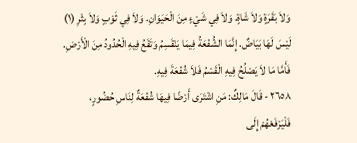وَلاَ بَقَرَةٍ وَلاَ شَاةٍ. وَلاَ فِي شَيْءٍ مِنَ الْحَيَوَانِ. وَلاَ فِي ثَوْبٍ وَلاَ بِثْرِ (١)
لَيْسَ لَهَا بَيَاضٌ. إِنَّمَا الشُّفْعَةُ فِيمَا يَنْقَسِمُ وَتَقَعُ فِيهِ الْحُدُودُ مِنَ الْأَرْضِ.
فَأَمَّا مَا لاَ يَصْلُحُ فِيهِ الْقَسْمُ فَلاَ شُفْعَةَ فِيهِ.
٢٦٥٨ - قَالَ مَالِكٌ: مَنِ اشْتَرَى أَرْضًا فِيهَا شُفْعَةٌ لِنَاسِ حُضُورٍ،
فَلْيَرْفَعْهُمْ إِلَى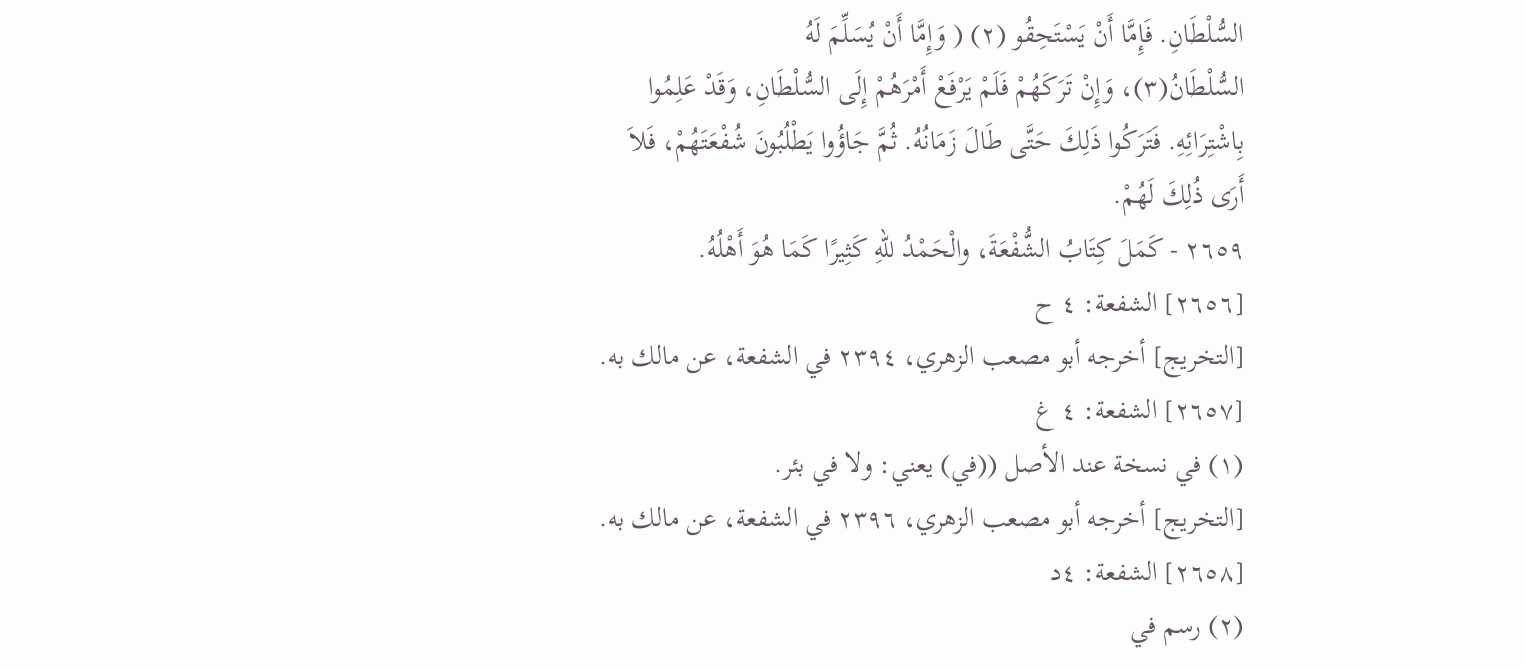السُّلْطَانِ. فَإِمَّا أَنْ يَسْتَحِقُو (٢) ( وَإِمَّا أَنْ يُسَلِّمَ لَهُ
السُّلْطَانُ(٣)، وَإِنْ تَرَكَهُمْ فَلَمْ يَرْفَعْ أَمْرَهُمْ إِلَى السُّلْطَانِ، وَقَدْ عَلِمُوا
بِاشْتِرَائِهِ. فَتَرَكُوا ذَلِكَ حَتَّى طَالَ زَمَانُهُ. ثُمَّ جَاؤُوا يَطْلُبُونَ شُفْعَتَهُمْ، فَلاَ
أَرَى ذُلِكَ لَهُمْ.
٢٦٥٩ - كَمَلَ كِتَابُ الشُّفْعَةَ، والْحَمْدُ للّهِ كَثِيرًا كَمَا هُوَ أَهْلُهُ.
[٢٦٥٦] الشفعة: ٤ ح
[التخريج] أخرجه أبو مصعب الزهري، ٢٣٩٤ في الشفعة، عن مالك به.
[٢٦٥٧] الشفعة: ٤ غ
(١) في نسخة عند الأصل ((في) يعني: ولا في بئر.
[التخريج] أخرجه أبو مصعب الزهري، ٢٣٩٦ في الشفعة، عن مالك به.
[٢٦٥٨] الشفعة: ٤د
(٢) رسم في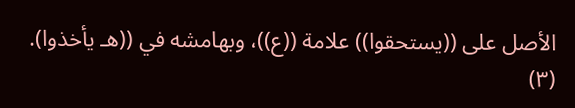الأصل على ((يستحقوا)) علامة ((ع))، وبهامشه في ((هـ يأخذوا).
(٣)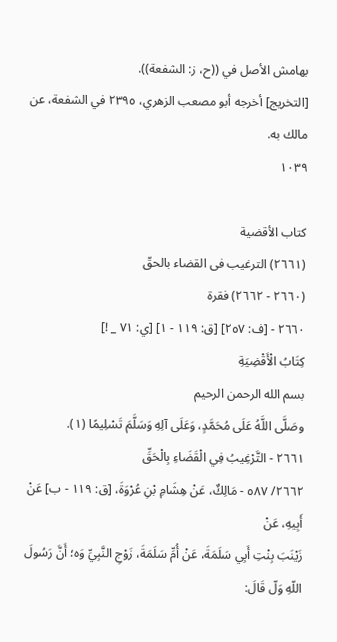بهامش الأصل في ((ح، ز: الشفعة)).
[التخريج] أخرجه أبو مصعب الزهري، ٢٣٩٥ في الشفعة، عن مالك به.
١٠٣٩

كتاب الأقضية
(٢٦٦١) الترغيب فى القضاء بالحقّ
(٢٦٦٠ - ٢٦٦٢) فقرة
٢٦٦٠ - [ف: ٢٥٧] [ق: ١١٩ - ١] [ي: ٧١ _ !]
كِتَابُ الْأَقْضِيَةِ
بسم الله الرحمن الرحيم
وصَلَّى اللَّهُ عَلَى مُحَمَّدٍ، وَعَلَى آلِهِ وَسَلَّمَ تَسْلِيمًا (١).
٢٦٦١ - التَّرْغِيبُ فِي الْقَضَاءِ بِالْحَقِّ
٢٦٦٢/ ٥٨٧ - مَالِكٌ، عَنْ هِشَامِ بْنِ عُرْوَةَ، [ق: ١١٩ - ب] عَنْ أَبِيهِ، عَنْ
زَيْنَبَ بِنْتِ أَبِي سَلَمَةَ، عَنْ أُمِّ سَلَمَةَ، زَوْجِ النَّبِيِّ وَه؛ أَنَّ رَسُولَ اللّهِ وَلّ قَالَ: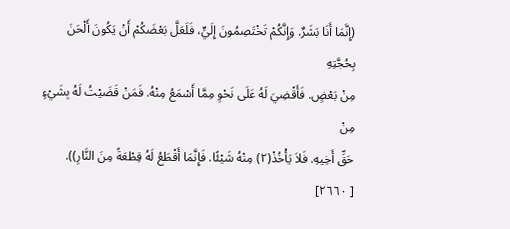(إِنَّمَا أَنَا بَشَرٌ. وَإِنَّكُمْ تَخْتَصِمُونَ إِلَيٍّ، فَلَعَلَّ بَعْضَكُمْ أَنْ يَكُونَ أَلْحَنَ بِحُجَّتِهِ
مِنْ بَعْضٍ. فَأَقْضِيَ لَهُ عَلَى نَحْوِ مِمَّا أَسْمَعُ مِنْهُ. فَمَنْ قَضَيْتُ لَهُ بِشَيْءٍ مِنْ
حَقِّ أَخِيهِ. فَلاَ يَأْخُذْ(٢) مِنْهُ شَيْئًا. فَإِنَّمَا أَقْطَعُ لَهُ قِطْعَةً مِنَ النَّارِ)).
[ ٢٦٦٠]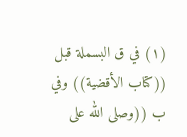(١) في ق البسملة قبل ((كتاب الأقضية)) وفي ب ((وصلى الله على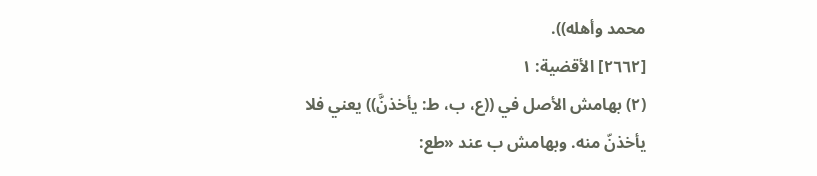محمد وأهله)).
[٢٦٦٢] الأقضية: ١
(٢) بهامش الأصل في ((ع، ب، ط: يأخذنَّ)) يعني فلا يأخذنّ منه. وبهامش ب عند «طع: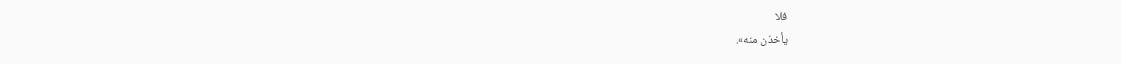فلا
يأخذن منه».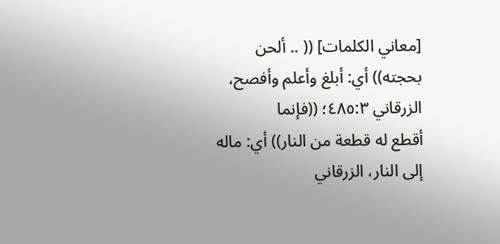[معاني الكلمات] (( .. ألحن بحجته)) أي: أبلغ وأعلم وأفصح، الزرقاني ٤٨٥:٣؛ ((فإنما
أقطع له قطعة من النار)) أي: ماله إلى النار، الزرقاني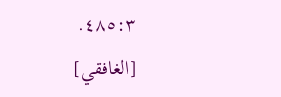٤٨٥:٣.
[الغافقي]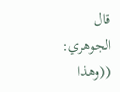قال الجوهري: ((وهذا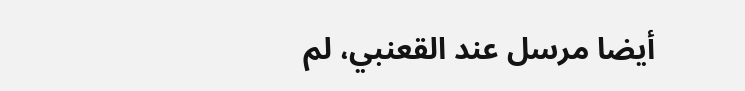أيضا مرسل عند القعنبي، لم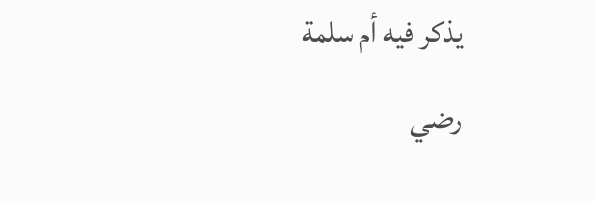يذكر فيه أم سلمة
رضي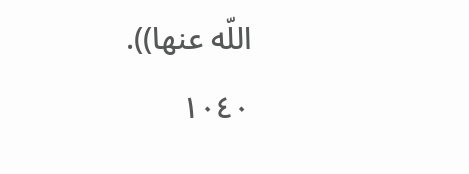اللّه عنها)).
١٠٤٠